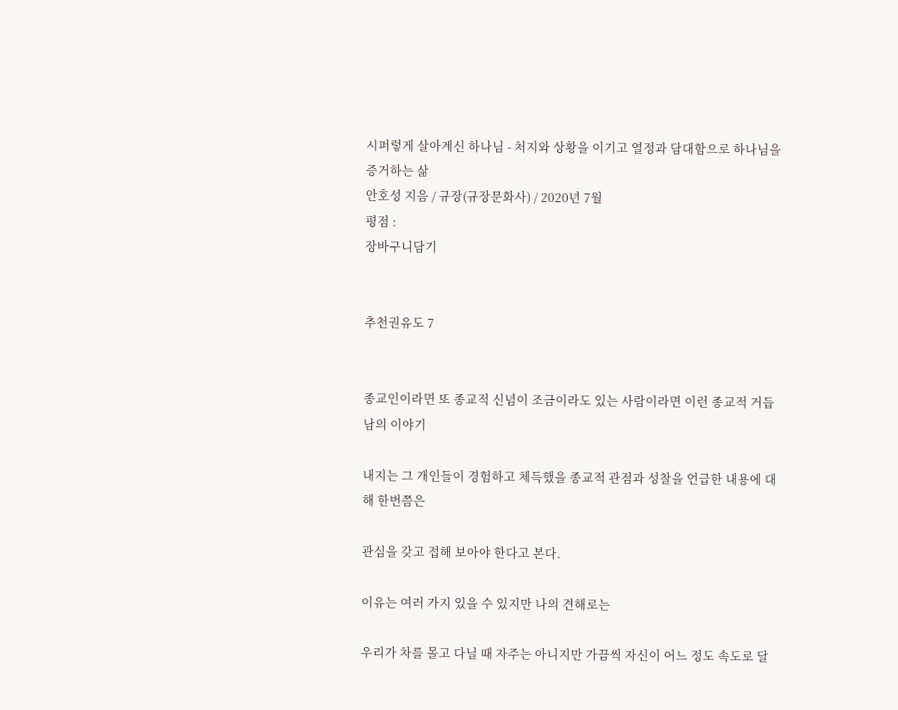시퍼렇게 살아계신 하나님 - 처지와 상황을 이기고 열정과 담대함으로 하나님을 증거하는 삶
안호성 지음 / 규장(규장문화사) / 2020년 7월
평점 :
장바구니담기


추천권유도 7


종교인이라면 또 종교적 신념이 조금이라도 있는 사람이라면 이런 종교적 거듭남의 이야기

내지는 그 개인들이 경험하고 체득했을 종교적 관점과 성찰을 언급한 내용에 대해 한번쯤은

관심을 갖고 접해 보아야 한다고 본다.

이유는 여러 가지 있을 수 있지만 나의 견해로는

우리가 차를 몰고 다닐 때 자주는 아니지만 가끔씩 자신이 어느 정도 속도로 달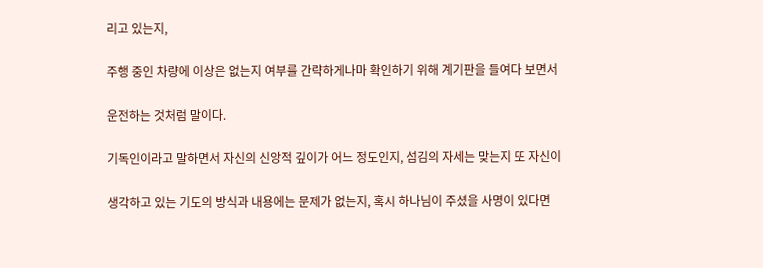리고 있는지,

주행 중인 차량에 이상은 없는지 여부를 간략하게나마 확인하기 위해 계기판을 들여다 보면서

운전하는 것처럼 말이다.

기독인이라고 말하면서 자신의 신앙적 깊이가 어느 정도인지, 섬김의 자세는 맞는지 또 자신이

생각하고 있는 기도의 방식과 내용에는 문제가 없는지, 혹시 하나님이 주셨을 사명이 있다면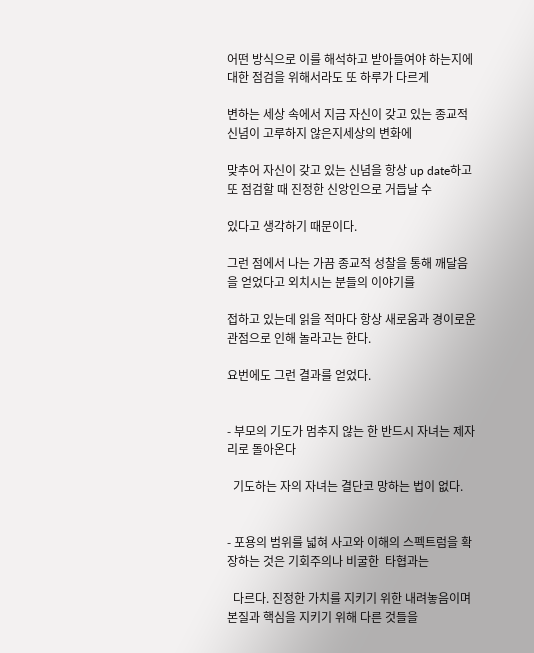어떤 방식으로 이를 해석하고 받아들여야 하는지에 대한 점검을 위해서라도 또 하루가 다르게

변하는 세상 속에서 지금 자신이 갖고 있는 종교적 신념이 고루하지 않은지세상의 변화에

맞추어 자신이 갖고 있는 신념을 항상 up date하고 또 점검할 때 진정한 신앙인으로 거듭날 수

있다고 생각하기 때문이다.

그런 점에서 나는 가끔 종교적 성찰을 통해 깨달음을 얻었다고 외치시는 분들의 이야기를

접하고 있는데 읽을 적마다 항상 새로움과 경이로운 관점으로 인해 놀라고는 한다.

요번에도 그런 결과를 얻었다.


- 부모의 기도가 멈추지 않는 한 반드시 자녀는 제자리로 돌아온다

  기도하는 자의 자녀는 결단코 망하는 법이 없다.


- 포용의 범위를 넓혀 사고와 이해의 스펙트럼을 확장하는 것은 기회주의나 비굴한  타협과는

  다르다. 진정한 가치를 지키기 위한 내려놓음이며 본질과 핵심을 지키기 위해 다른 것들을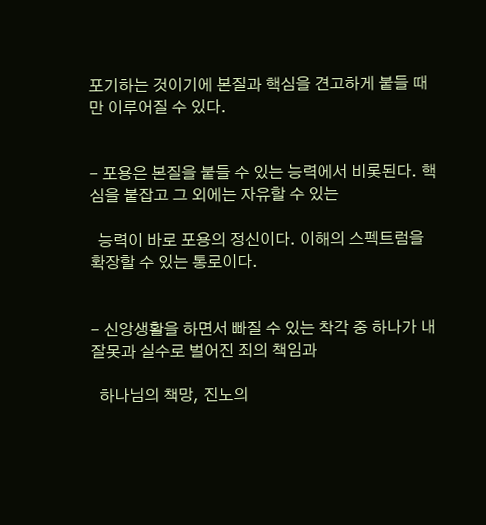포기하는 것이기에 본질과 핵심을 견고하게 붙들 때만 이루어질 수 있다.


- 포용은 본질을 붙들 수 있는 능력에서 비롯된다. 핵심을 붙잡고 그 외에는 자유할 수 있는

  능력이 바로 포용의 정신이다. 이해의 스펙트럼을 확장할 수 있는 통로이다.


- 신앙생활을 하면서 빠질 수 있는 착각 중 하나가 내 잘못과 실수로 벌어진 죄의 책임과

  하나님의 책망, 진노의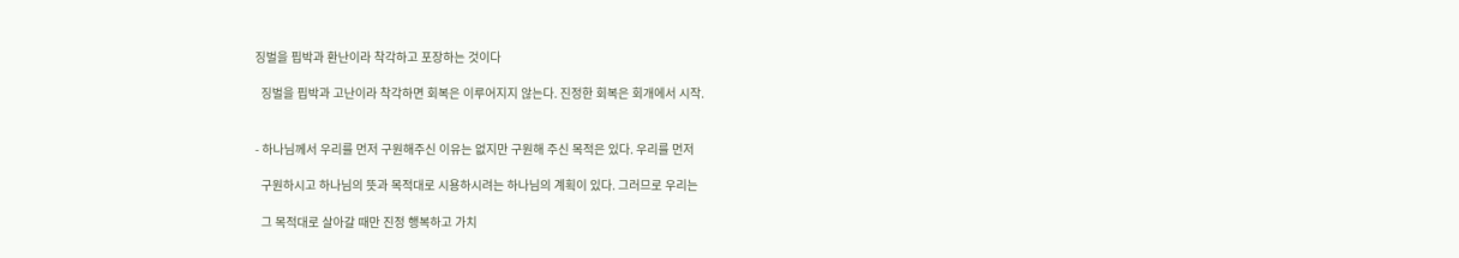징벌을 핍박과 환난이라 착각하고 포장하는 것이다

  징벌을 핍박과 고난이라 착각하면 회복은 이루어지지 않는다. 진정한 회복은 회개에서 시작.


- 하나님께서 우리를 먼저 구원해주신 이유는 없지만 구원해 주신 목적은 있다. 우리를 먼저

  구원하시고 하나님의 뜻과 목적대로 시용하시려는 하나님의 계획이 있다. 그러므로 우리는

  그 목적대로 살아갈 때만 진정 행복하고 가치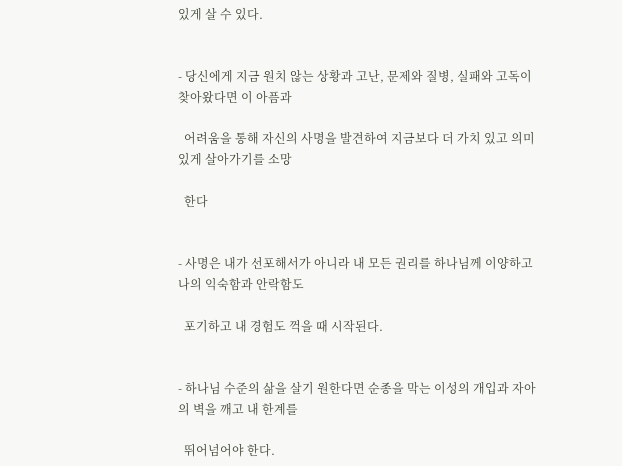있게 살 수 있다.


- 당신에게 지금 원치 않는 상황과 고난, 문제와 질병, 실패와 고독이 찾아왔다면 이 아픔과

  어려움을 통해 자신의 사명을 발견하여 지금보다 더 가치 있고 의미 있게 살아가기를 소망

  한다


- 사명은 내가 선포해서가 아니라 내 모든 권리를 하나님께 이양하고 나의 익숙함과 안락함도

  포기하고 내 경험도 꺽을 때 시작된다.


- 하나님 수준의 삶을 살기 원한다면 순종을 막는 이성의 개입과 자아의 벽을 깨고 내 한계를

  뛰어넘어야 한다.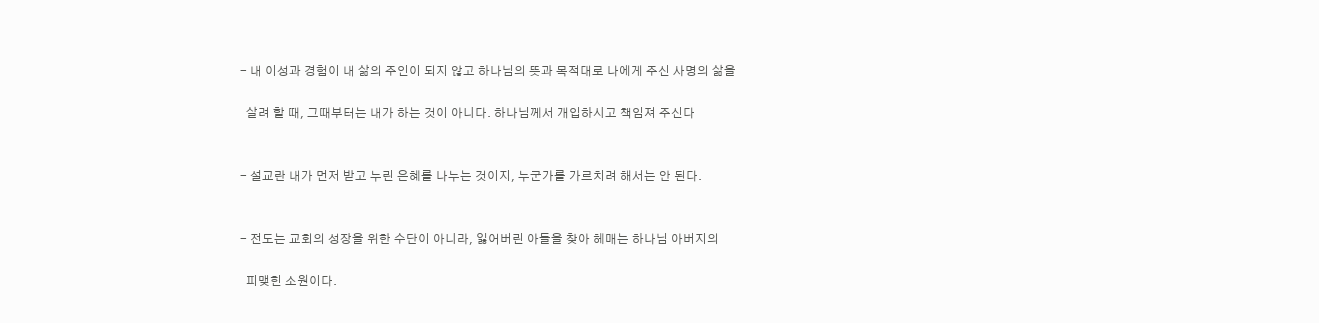- 내 이성과 경험이 내 삶의 주인이 되지 않고 하나님의 뜻과 목적대로 나에게 주신 사명의 삶을

  살려 할 때, 그때부터는 내가 하는 것이 아니다. 하나님께서 개입하시고 책임져 주신다


- 설교란 내가 먼저 받고 누린 은혜를 나누는 것이지, 누군가를 가르치려 해서는 안 된다.


- 전도는 교회의 성장을 위한 수단이 아니라, 잃어버린 아들을 찾아 헤매는 하나님 아버지의

  피맺힌 소원이다.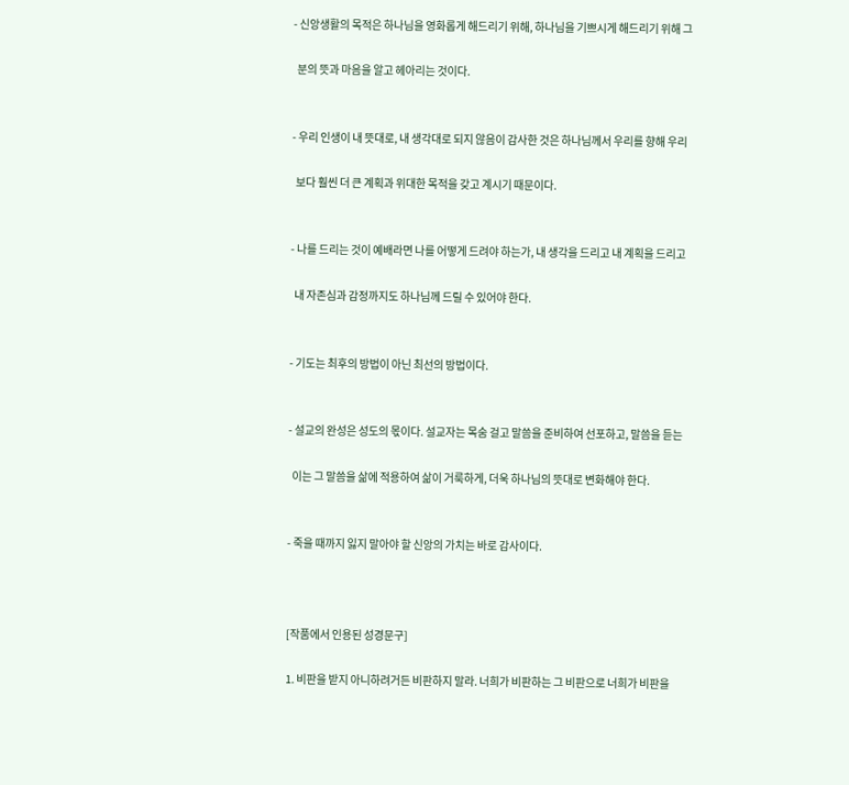- 신앙생활의 목적은 하나님을 영화롭게 해드리기 위해, 하나님을 기쁘시게 해드리기 위해 그

  분의 뜻과 마음을 알고 헤아리는 것이다.


- 우리 인생이 내 뜻대로, 내 생각대로 되지 않음이 감사한 것은 하나님께서 우리를 향해 우리

  보다 훨씬 더 큰 계획과 위대한 목적을 갖고 계시기 때문이다.


- 나를 드리는 것이 예배라면 나를 어떻게 드려야 하는가, 내 생각을 드리고 내 계획을 드리고

  내 자존심과 감정까지도 하나님께 드릴 수 있어야 한다.


- 기도는 최후의 방법이 아닌 최선의 방법이다.


- 설교의 완성은 성도의 몫이다. 설교자는 목숨 걸고 말씀을 준비하여 선포하고, 말씀을 듣는

  이는 그 말씀을 삶에 적용하여 삶이 거룩하게, 더욱 하나님의 뜻대로 변화해야 한다.


- 죽을 때까지 잃지 말아야 할 신앙의 가치는 바로 감사이다.



[작품에서 인용된 성경문구]

1. 비판을 받지 아니하려거든 비판하지 말라. 너희가 비판하는 그 비판으로 너희가 비판을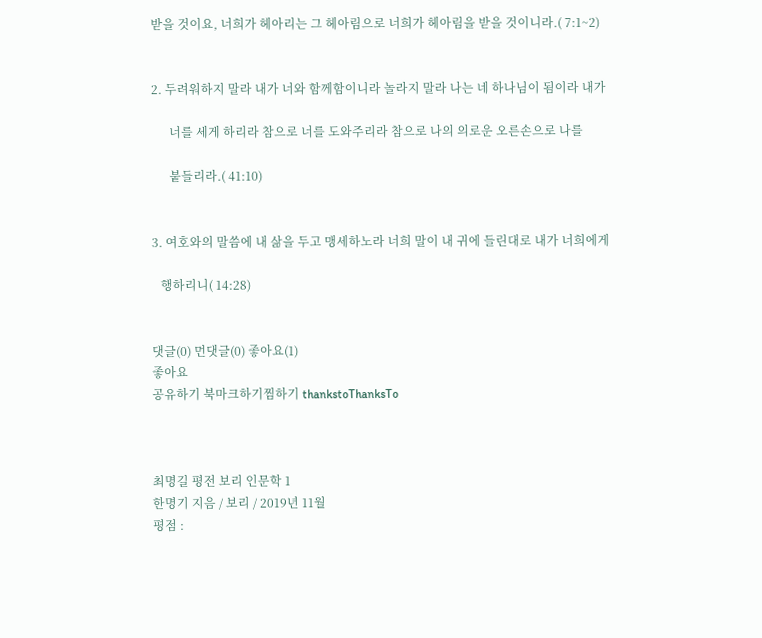받을 것이요, 너희가 헤아리는 그 헤아림으로 너희가 헤아림을 받을 것이니라.( 7:1~2)


2. 두려워하지 말라 내가 너와 함께함이니라 놀라지 말라 나는 네 하나님이 됨이라 내가

      너를 세게 하리라 참으로 너를 도와주리라 참으로 나의 의로운 오른손으로 나를

      붙들리라.( 41:10)


3. 여호와의 말씀에 내 삶을 두고 맹세하노라 너희 말이 내 귀에 들린대로 내가 너희에게

   행하리니( 14:28)


댓글(0) 먼댓글(0) 좋아요(1)
좋아요
공유하기 북마크하기찜하기 thankstoThanksTo



최명길 평전 보리 인문학 1
한명기 지음 / 보리 / 2019년 11월
평점 :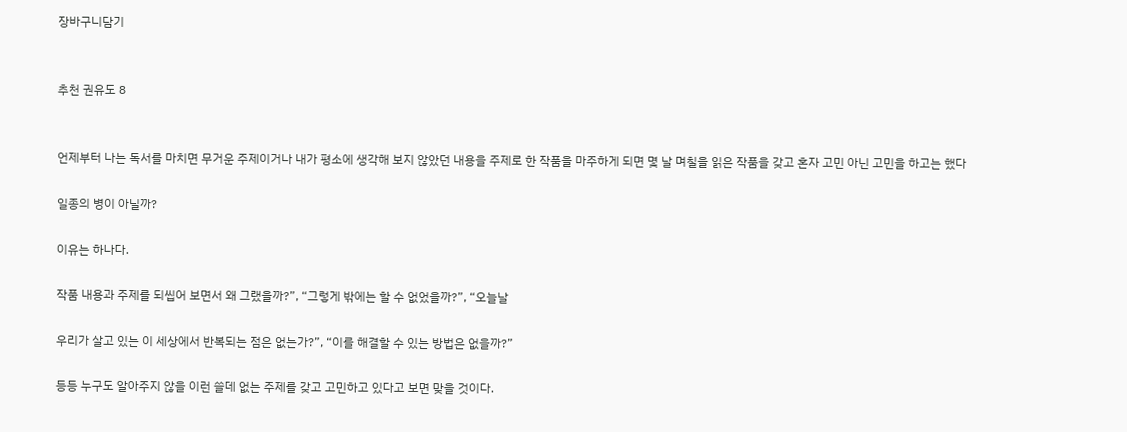장바구니담기


추천 권유도 8


언제부터 나는 독서를 마치면 무거운 주제이거나 내가 평소에 생각해 보지 않았던 내용을 주제로 한 작품을 마주하게 되면 몇 날 며칠을 읽은 작품을 갖고 혼자 고민 아닌 고민을 하고는 했다

일종의 병이 아닐까?

이유는 하나다.

작품 내용과 주제를 되씹어 보면서 왜 그랬을까?”, “그렇게 밖에는 할 수 없었을까?”, “오늘날

우리가 살고 있는 이 세상에서 반복되는 점은 없는가?”, “이를 해결할 수 있는 방법은 없을까?”

등등 누구도 알아주지 않을 이런 쓸데 없는 주제를 갖고 고민하고 있다고 보면 맞을 것이다.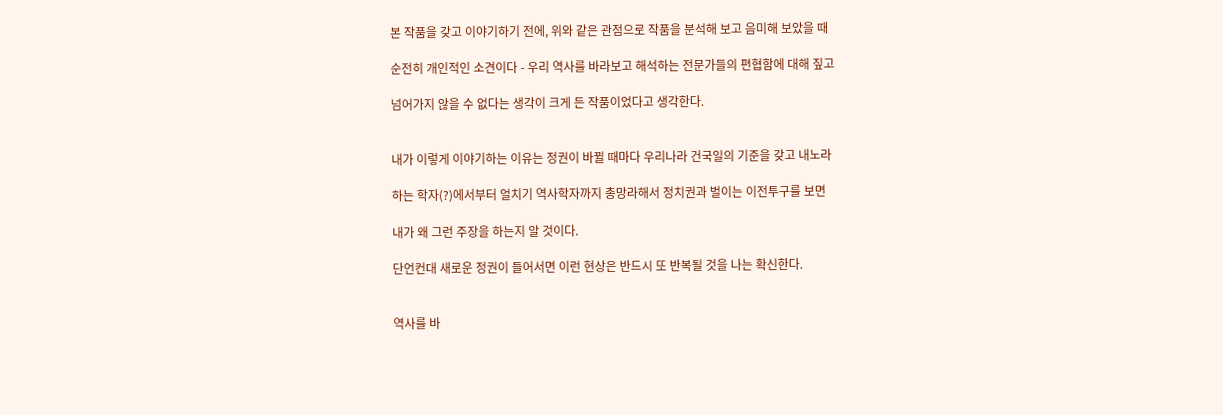본 작품을 갖고 이야기하기 전에, 위와 같은 관점으로 작품을 분석해 보고 음미해 보았을 때

순전히 개인적인 소견이다 - 우리 역사를 바라보고 해석하는 전문가들의 편협함에 대해 짚고

넘어가지 않을 수 없다는 생각이 크게 든 작품이었다고 생각한다.


내가 이렇게 이야기하는 이유는 정권이 바뀔 때마다 우리나라 건국일의 기준을 갖고 내노라

하는 학자(?)에서부터 얼치기 역사학자까지 총망라해서 정치권과 벌이는 이전투구를 보면

내가 왜 그런 주장을 하는지 알 것이다.

단언컨대 새로운 정권이 들어서면 이런 현상은 반드시 또 반복될 것을 나는 확신한다.


역사를 바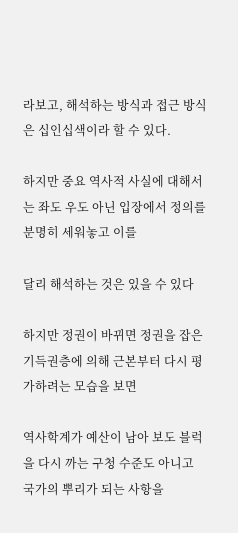라보고, 해석하는 방식과 접근 방식은 십인십색이라 할 수 있다.

하지만 중요 역사적 사실에 대해서는 좌도 우도 아닌 입장에서 정의를 분명히 세워놓고 이를

달리 해석하는 것은 있을 수 있다

하지만 정권이 바뀌면 정권을 잡은 기득권층에 의해 근본부터 다시 평가하려는 모습을 보면

역사학계가 예산이 남아 보도 블럭을 다시 까는 구청 수준도 아니고 국가의 뿌리가 되는 사항을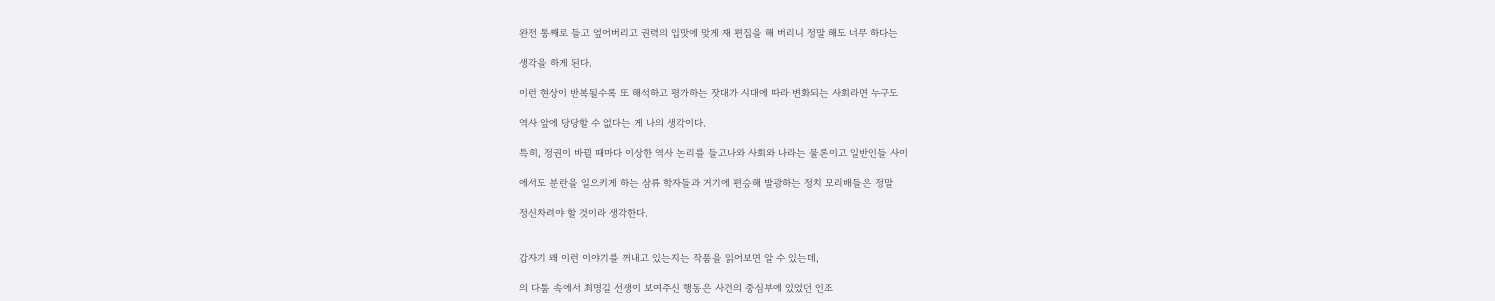완전 통째로 들고 엎어버리고 권력의 입맛에 맞게 재 편집을 해 버리니 정말 해도 너무 하다는

생각을 하게 된다.

이런 현상이 반복될수록 또 해석하고 평가하는 잣대가 시대에 따라 변화되는 사회라면 누구도

역사 앞에 당당할 수 없다는 게 나의 생각이다.

특히, 정권이 바뀔 때마다 이상한 역사 논리를 들고나와 사회와 나라는 물론이고 일반인들 사이

에서도 분란을 일으키게 하는 삼류 학자들과 거기에 편승해 발광하는 정치 모리배들은 정말

정신차려야 할 것이라 생각한다.


갑자기 왜 이런 이야기를 꺼내고 있는지는 작품을 읽어보면 알 수 있는데,

의 다툼 속에서 최명길 선생이 보여주신 행동은 사건의 중심부에 있었던 인조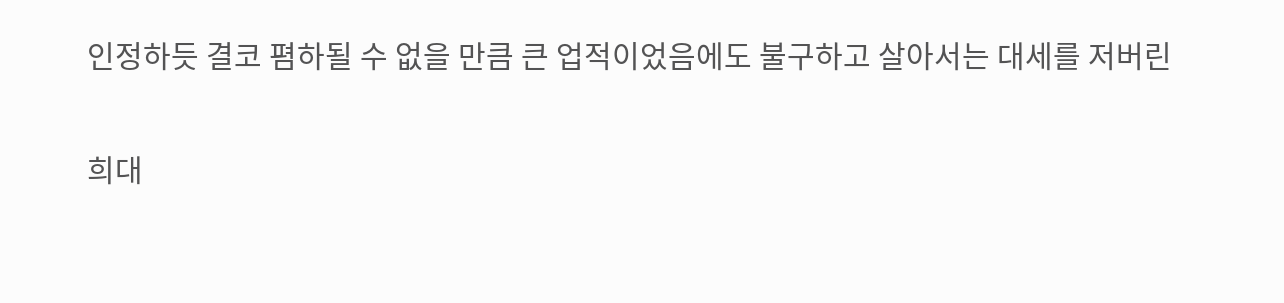인정하듯 결코 폄하될 수 없을 만큼 큰 업적이었음에도 불구하고 살아서는 대세를 저버린

희대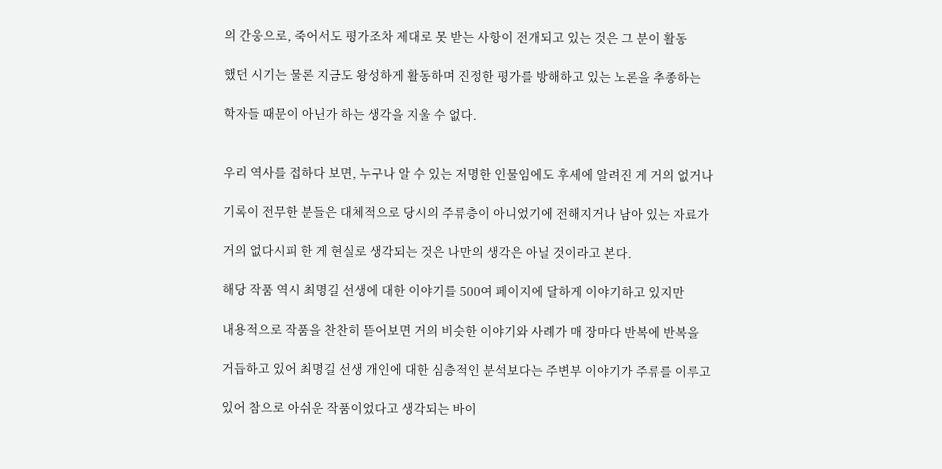의 간웅으로, 죽어서도 평가조차 제대로 못 받는 사항이 전개되고 있는 것은 그 분이 활동

했던 시기는 물론 지금도 왕성하게 활동하며 진정한 평가를 방해하고 있는 노론을 추종하는

학자들 때문이 아닌가 하는 생각을 지울 수 없다.


우리 역사를 접하다 보면, 누구나 알 수 있는 저명한 인물임에도 후세에 알려진 게 거의 없거나

기록이 전무한 분들은 대체적으로 당시의 주류층이 아니었기에 전해지거나 남아 있는 자료가

거의 없다시피 한 게 현실로 생각되는 것은 나만의 생각은 아닐 것이라고 본다.

해당 작품 역시 최명길 선생에 대한 이야기를 500여 페이지에 달하게 이야기하고 있지만

내용적으로 작품을 찬찬히 뜯어보면 거의 비슷한 이야기와 사례가 매 장마다 반복에 반복을

거듭하고 있어 최명길 선생 개인에 대한 심층적인 분석보다는 주변부 이야기가 주류를 이루고

있어 참으로 아쉬운 작품이었다고 생각되는 바이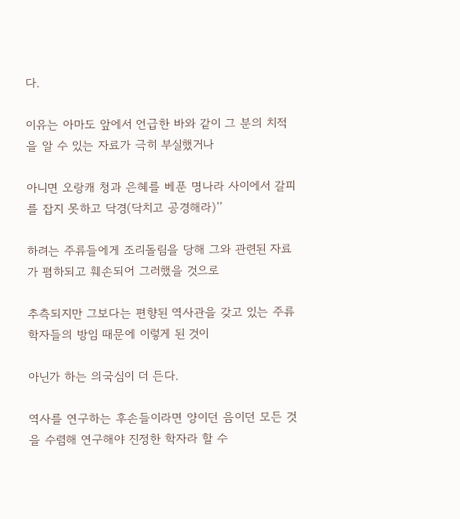다.

이유는 아마도 앞에서 언급한 바와 같이 그 분의 치적을 알 수 있는 자료가 극히 부실했거나

아니면 오랑캐 청과 은혜를 베푼 명나라 사이에서 갈피를 잡지 못하고 닥경(닥치고 공경해라)’’

하려는 주류들에게 조리돌림을 당해 그와 관련된 자료가 폄하되고 훼손되어 그러했을 것으로

추측되지만 그보다는 편향된 역사관을 갖고 있는 주류학자들의 방임 때문에 이렇게 된 것이

아닌가 하는 의국심이 더 든다.

역사를 연구하는 후손들이라면 양이던 음이던 모든 것을 수렴해 연구해야 진정한 학자라 할 수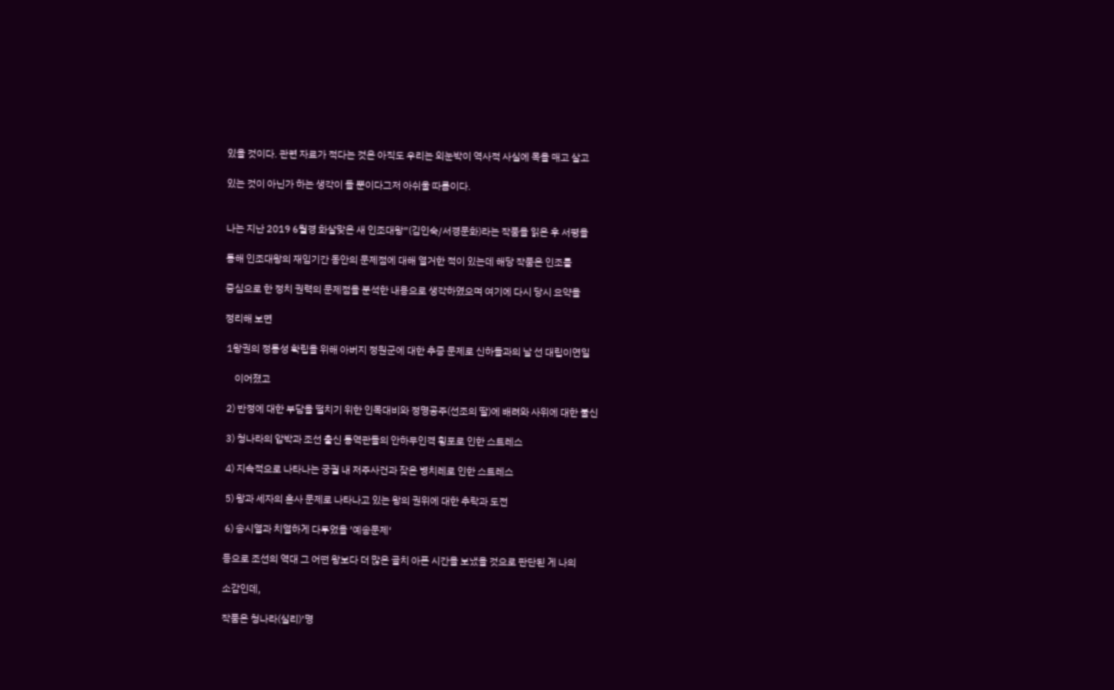있을 것이다. 관련 자료가 적다는 것은 아직도 우리는 외눈박이 역사적 사실에 목을 매고 살고

있는 것이 아닌가 하는 생각이 들 뿐이다그저 아쉬울 따름이다.


나는 지난 2019 6월경 화살맞은 새 인조대왕”(김인숙/서경문화)라는 작품을 읽은 후 서평을

통해 인조대왕의 재임기간 동안의 문제점에 대해 열거한 적이 있는데 해당 작품은 인조를

중심으로 한 정치 권력의 문제점을 분석한 내용으로 생각하였으며 여기에 다시 당시 요약을

정리해 보면

 1왕권의 정통성 확립을 위해 아버지 정원군에 대한 추증 문제로 신하들과의 날 선 대립이연일

     이어졌고

 2) 반정에 대한 부담을 떨치기 위한 인목대비와 정명공주(선조의 딸)에 배려와 사위에 대한 불신

 3) 청나라의 압박과 조선 출신 통역관들의 안하무인격 횡포로 인한 스트레스

 4) 지속적으로 나타나는 궁궐 내 저주사건과 잦은 병치레로 인한 스트레스

 5) 왕과 세자의 혼사 문제로 나타나고 있는 왕의 권위에 대한 추락과 도전

 6) 송시열과 치열하게 다투었을 ’예송문제‘

등으로 조선의 역대 그 어떤 왕보다 더 많은 골치 아픈 시간을 보냈을 것으로 판단된 게 나의

소감인데,

작품은 청나라(실리)’명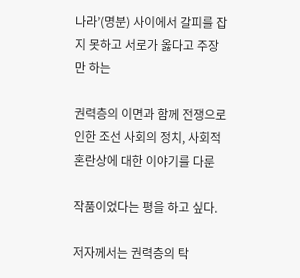나라’(명분) 사이에서 갈피를 잡지 못하고 서로가 옳다고 주장만 하는

권력층의 이면과 함께 전쟁으로 인한 조선 사회의 정치, 사회적 혼란상에 대한 이야기를 다룬

작품이었다는 평을 하고 싶다.

저자께서는 권력층의 탁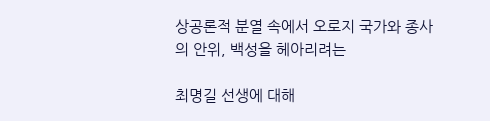상공론적 분열 속에서 오로지 국가와 종사의 안위, 백성을 헤아리려는

최명길 선생에 대해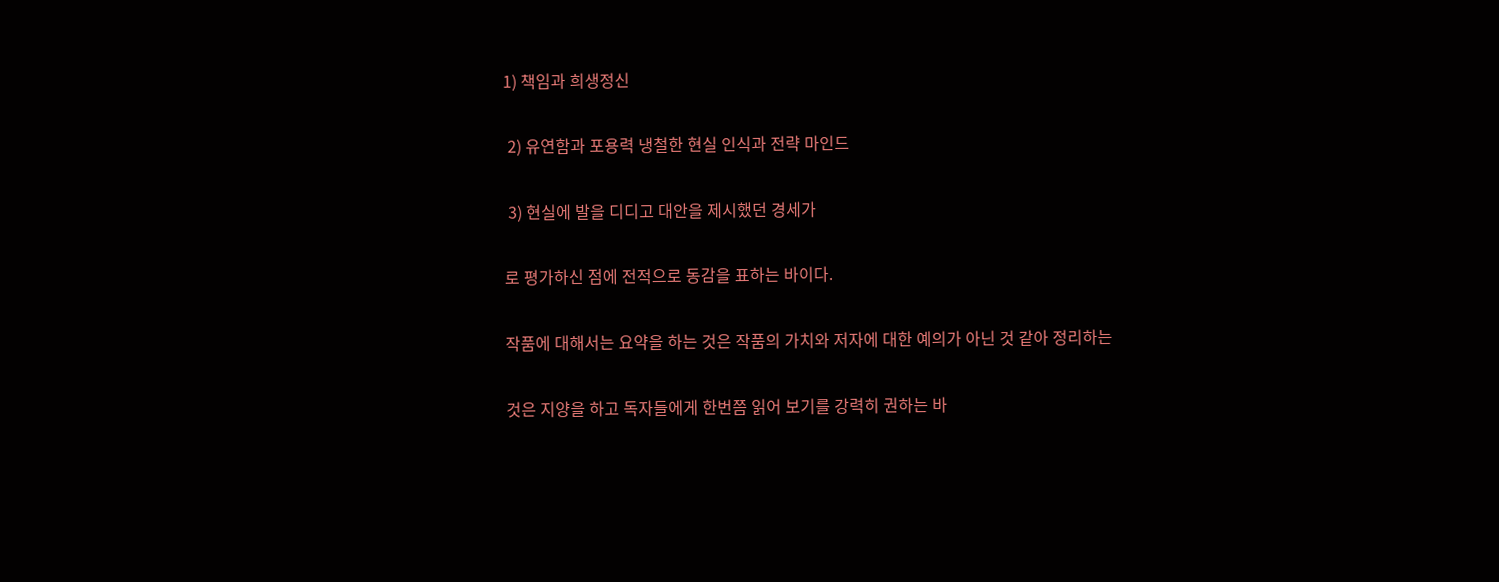1) 책임과 희생정신

 2) 유연함과 포용력 냉철한 현실 인식과 전략 마인드

 3) 현실에 발을 디디고 대안을 제시했던 경세가

로 평가하신 점에 전적으로 동감을 표하는 바이다.

작품에 대해서는 요약을 하는 것은 작품의 가치와 저자에 대한 예의가 아닌 것 같아 정리하는

것은 지양을 하고 독자들에게 한번쯤 읽어 보기를 강력히 권하는 바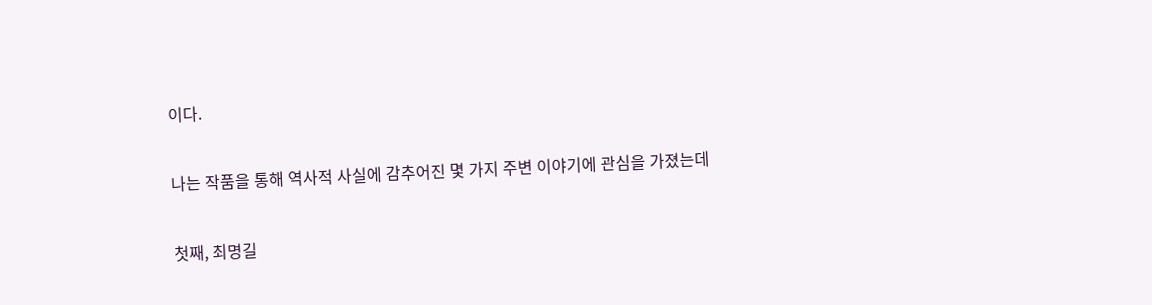이다.


나는 작품을 통해 역사적 사실에 감추어진 몇 가지 주변 이야기에 관심을 가졌는데


첫째, 최명길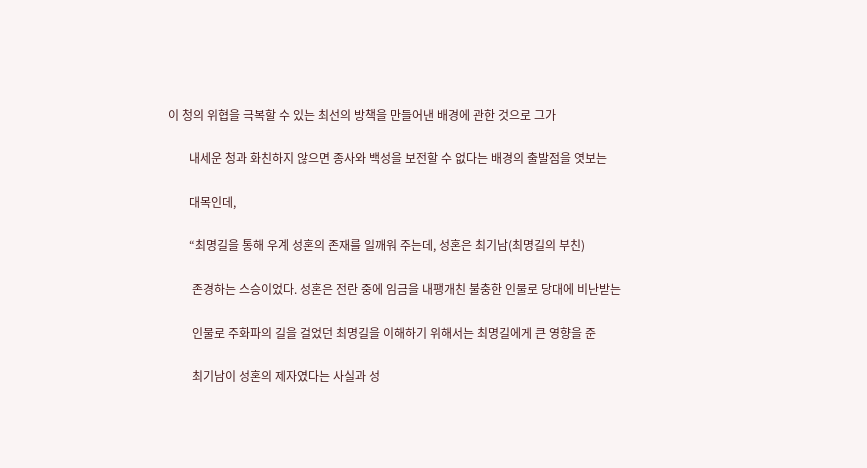이 청의 위협을 극복할 수 있는 최선의 방책을 만들어낸 배경에 관한 것으로 그가

       내세운 청과 화친하지 않으면 종사와 백성을 보전할 수 없다는 배경의 출발점을 엿보는

       대목인데,

       “최명길을 통해 우계 성혼의 존재를 일깨워 주는데, 성혼은 최기남(최명길의 부친)

        존경하는 스승이었다. 성혼은 전란 중에 임금을 내팽개친 불충한 인물로 당대에 비난받는

        인물로 주화파의 길을 걸었던 최명길을 이해하기 위해서는 최명길에게 큰 영향을 준

        최기남이 성혼의 제자였다는 사실과 성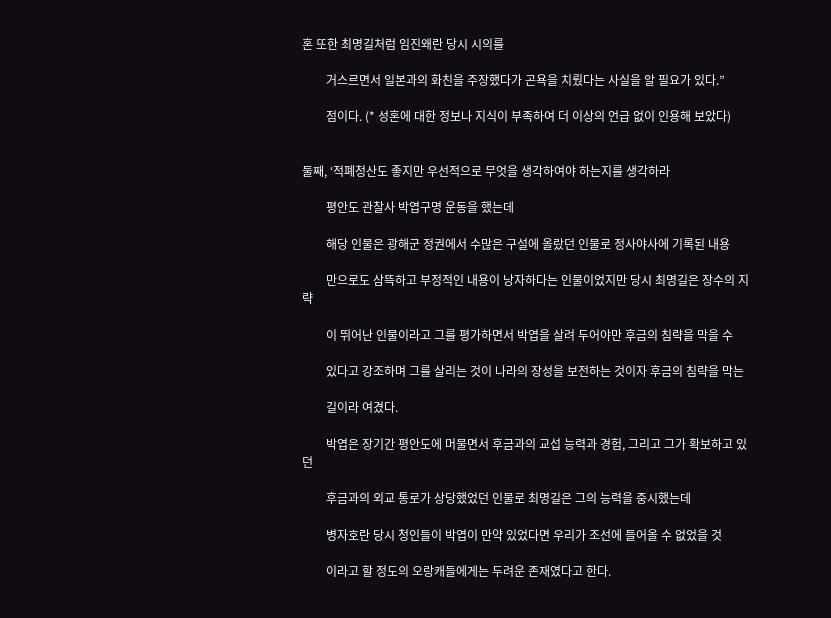혼 또한 최명길처럼 임진왜란 당시 시의를

        거스르면서 일본과의 화친을 주장했다가 곤욕을 치뤘다는 사실을 알 필요가 있다.”

        점이다. (* 성혼에 대한 정보나 지식이 부족하여 더 이상의 언급 없이 인용해 보았다)


둘째, ‘적폐청산도 좋지만 우선적으로 무엇을 생각하여야 하는지를 생각하라

        평안도 관찰사 박엽구명 운동을 했는데

        해당 인물은 광해군 정권에서 수많은 구설에 올랐던 인물로 정사야사에 기록된 내용

        만으로도 삼뜩하고 부정적인 내용이 낭자하다는 인물이었지만 당시 최명길은 장수의 지략

        이 뛰어난 인물이라고 그를 평가하면서 박엽을 살려 두어야만 후금의 침략을 막을 수

        있다고 강조하며 그를 살리는 것이 나라의 장성을 보전하는 것이자 후금의 침략을 막는

        길이라 여겼다.

        박엽은 장기간 평안도에 머물면서 후금과의 교섭 능력과 경험, 그리고 그가 확보하고 있던

        후금과의 외교 통로가 상당했었던 인물로 최명길은 그의 능력을 중시했는데

        병자호란 당시 청인들이 박엽이 만약 있었다면 우리가 조선에 들어올 수 없었을 것

        이라고 할 정도의 오랑캐들에게는 두려운 존재였다고 한다.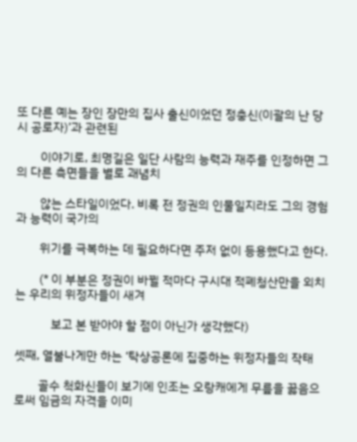또 다른 예는 장인 장만의 집사 출신이었던 정충신(이괄의 난 당시 공로자)’과 관련된

        이야기로, 최명길은 일단 사람의 능력과 재주를 인정하면 그의 다른 측면들을 별로 괘념치

        않는 스타일이었다. 비록 전 정권의 인물일지라도 그의 경험과 능력이 국가의

        위기를 극복하는 데 필요하다면 주저 없이 등용했다고 한다.

        (* 이 부분은 정권이 바뀔 적마다 구시대 적폐청산만을 외치는 우리의 위정자들이 새겨

            보고 본 받아야 할 점이 아닌가 생각했다)

셋째, 열불나게만 하는 ‘탁상공론에 집중하는 위정자들의 작태

        골수 척화신들이 보기에 인조는 오랑캐에게 무릎을 꿇음으로써 임금의 자격을 이미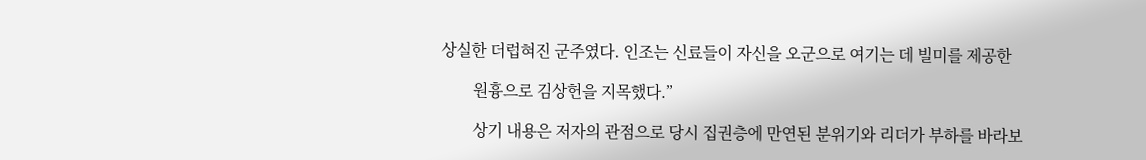상실한 더럽혀진 군주였다. 인조는 신료들이 자신을 오군으로 여기는 데 빌미를 제공한

        원흉으로 김상헌을 지목했다.”

        상기 내용은 저자의 관점으로 당시 집권층에 만연된 분위기와 리더가 부하를 바라보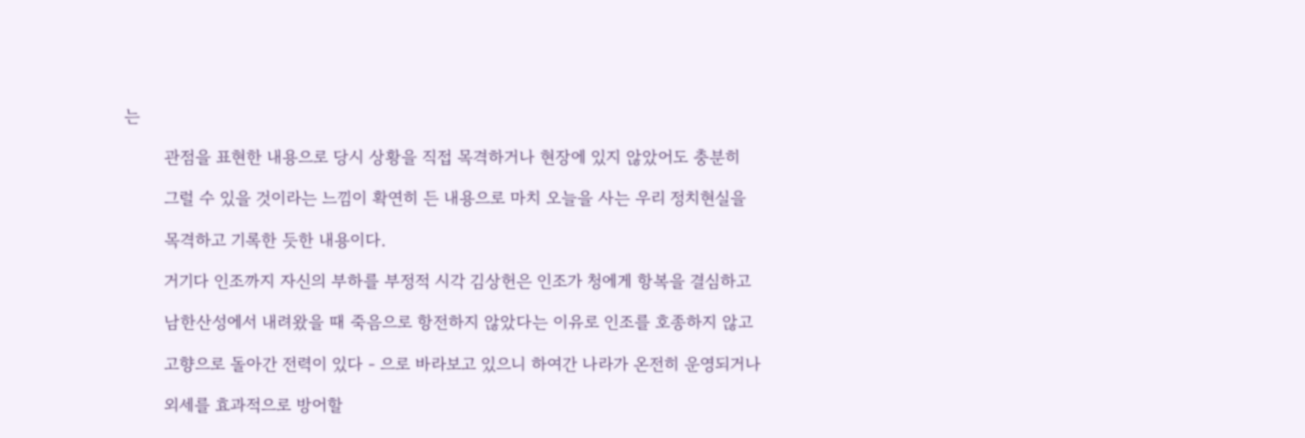는

        관점을 표현한 내용으로 당시 상황을 직접 목격하거나 현장에 있지 않았어도 충분히

        그럴 수 있을 것이라는 느낌이 확연히 든 내용으로 마치 오늘을 사는 우리 정치현실을

        목격하고 기록한 듯한 내용이다.

        거기다 인조까지 자신의 부하를 부정적 시각 김상헌은 인조가 청에게 항복을 결심하고

        남한산성에서 내려왔을 때 죽음으로 항전하지 않았다는 이유로 인조를 호종하지 않고

        고향으로 돌아간 전력이 있다 - 으로 바라보고 있으니 하여간 나라가 온전히 운영되거나

        외세를 효과적으로 방어할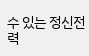수 있는 정신전력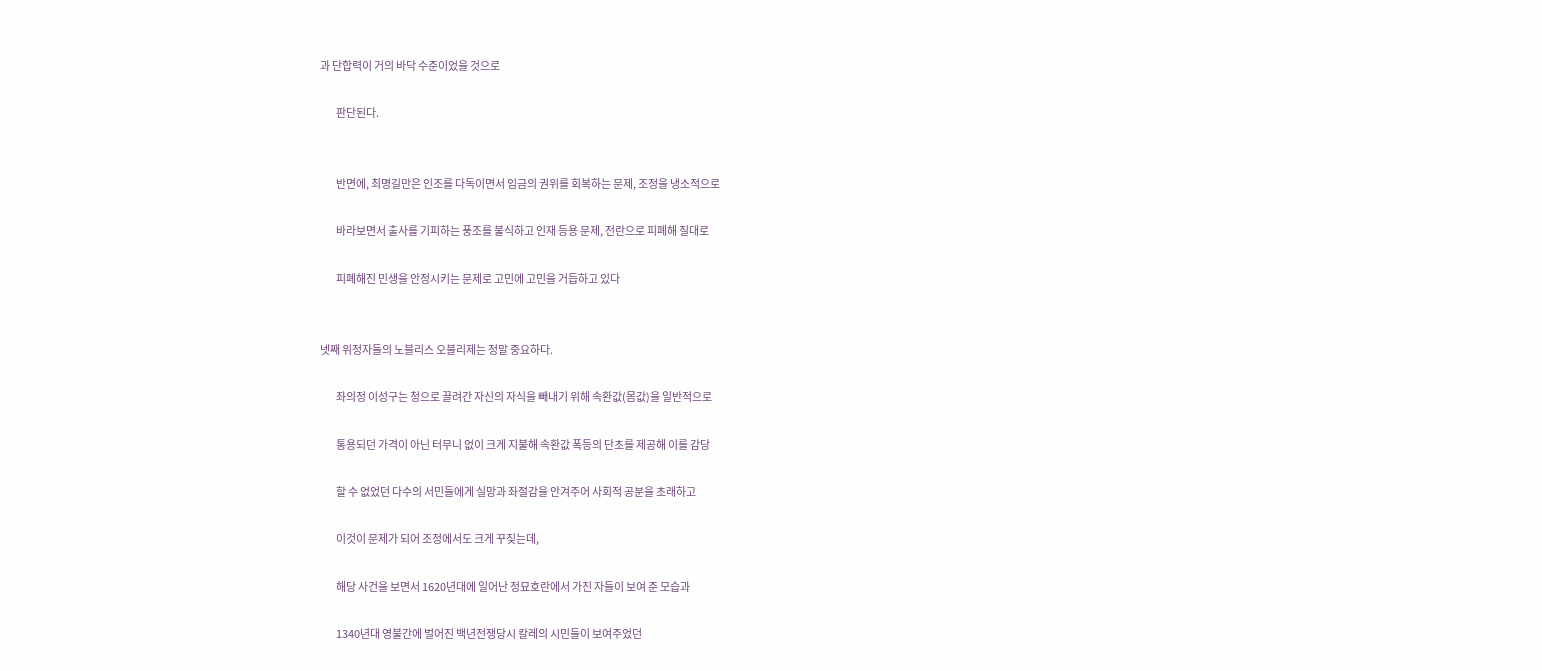과 단합력이 거의 바닥 수준이었을 것으로

        판단된다.


        반면에, 최명길만은 인조를 다독이면서 임금의 권위를 회복하는 문제, 조정을 냉소적으로

        바라보면서 출사를 기피하는 풍조를 불식하고 인재 등용 문제, 전란으로 피폐해 질대로

        피폐해진 민생을 안정시키는 문제로 고민에 고민을 거듭하고 있다


넷째 위정자들의 노블리스 오블리제는 정말 중요하다.

        좌의정 이성구는 청으로 끌려간 자신의 자식을 빼내기 위해 속환값(몸값)을 일반적으로

        통용되던 가격이 아닌 터무니 없이 크게 지불해 속환값 폭등의 단초를 제공해 이를 감당

        할 수 없었던 다수의 서민들에게 실망과 좌절감을 안겨주어 사회적 공분을 초래하고

        이것이 문제가 되어 조정에서도 크게 꾸짖는데,

        해당 사건을 보면서 1620년대에 일어난 정묘호란에서 가진 자들이 보여 준 모습과

        1340년대 영불간에 벌어진 백년전쟁당시 칼레의 시민들이 보여주었던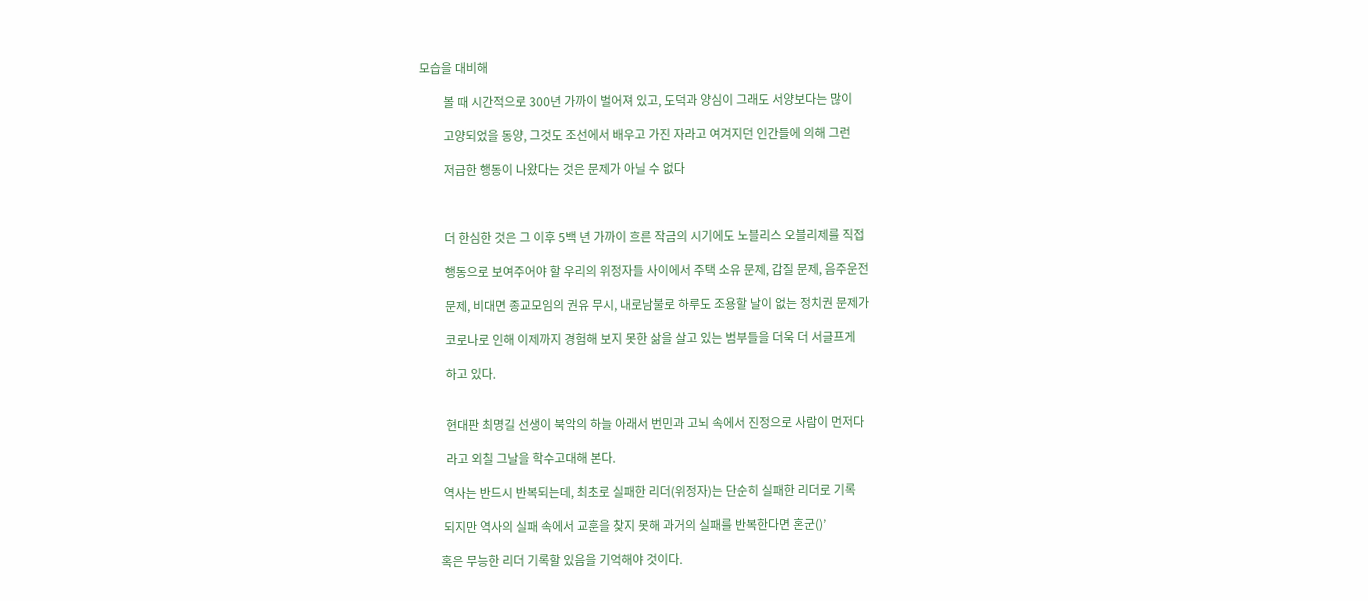모습을 대비해

        볼 때 시간적으로 300년 가까이 벌어져 있고, 도덕과 양심이 그래도 서양보다는 많이

        고양되었을 동양, 그것도 조선에서 배우고 가진 자라고 여겨지던 인간들에 의해 그런

        저급한 행동이 나왔다는 것은 문제가 아닐 수 없다



        더 한심한 것은 그 이후 5백 년 가까이 흐른 작금의 시기에도 노블리스 오블리제를 직접

        행동으로 보여주어야 할 우리의 위정자들 사이에서 주택 소유 문제, 갑질 문제, 음주운전

        문제, 비대면 종교모임의 권유 무시, 내로남불로 하루도 조용할 날이 없는 정치권 문제가

        코로나로 인해 이제까지 경험해 보지 못한 삶을 살고 있는 범부들을 더욱 더 서글프게

        하고 있다.


        현대판 최명길 선생이 북악의 하늘 아래서 번민과 고뇌 속에서 진정으로 사람이 먼저다

        라고 외칠 그날을 학수고대해 본다.

       역사는 반드시 반복되는데, 최초로 실패한 리더(위정자)는 단순히 실패한 리더로 기록

       되지만 역사의 실패 속에서 교훈을 찾지 못해 과거의 실패를 반복한다면 혼군()’

      혹은 무능한 리더 기록할 있음을 기억해야 것이다.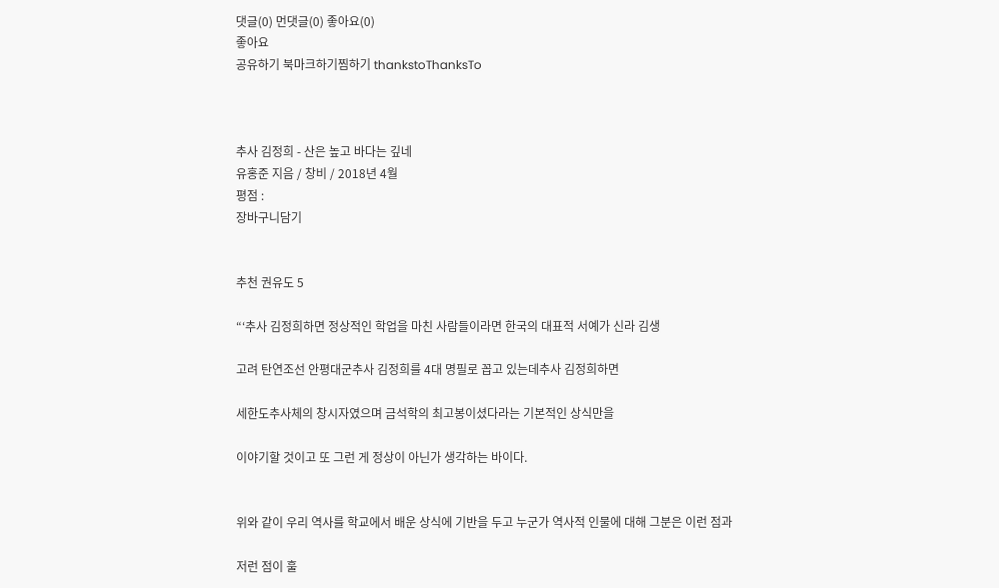댓글(0) 먼댓글(0) 좋아요(0)
좋아요
공유하기 북마크하기찜하기 thankstoThanksTo



추사 김정희 - 산은 높고 바다는 깊네
유홍준 지음 / 창비 / 2018년 4월
평점 :
장바구니담기


추천 권유도 5

“‘추사 김정희하면 정상적인 학업을 마친 사람들이라면 한국의 대표적 서예가 신라 김생

고려 탄연조선 안평대군추사 김정희를 4대 명필로 꼽고 있는데추사 김정희하면

세한도추사체의 창시자였으며 금석학의 최고봉이셨다라는 기본적인 상식만을

이야기할 것이고 또 그런 게 정상이 아닌가 생각하는 바이다.


위와 같이 우리 역사를 학교에서 배운 상식에 기반을 두고 누군가 역사적 인물에 대해 그분은 이런 점과

저런 점이 훌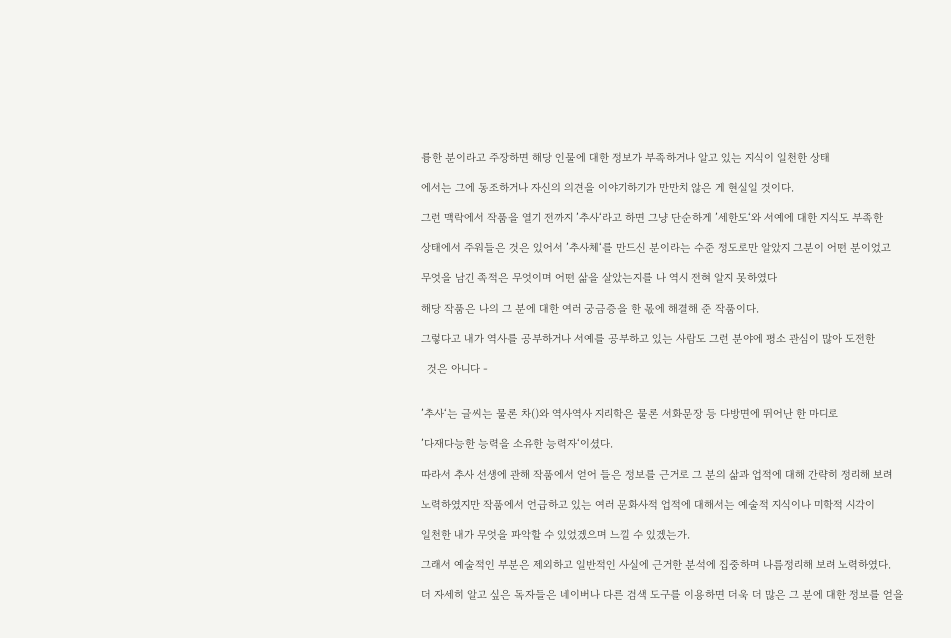륭한 분이라고 주장하면 해당 인물에 대한 정보가 부족하거나 알고 있는 지식이 일천한 상태

에서는 그에 동조하거나 자신의 의견을 이야기하기가 만만치 않은 게 현실일 것이다.

그런 맥락에서 작품을 열기 전까지 ’추사‘라고 하면 그냥 단순하게 ’세한도‘와 서예에 대한 지식도 부족한

상태에서 주워들은 것은 있어서 ’추사체‘를 만드신 분이라는 수준 정도로만 알았지 그분이 어떤 분이었고

무엇을 남긴 족적은 무엇이며 어떤 삶을 살았는지를 나 역시 전혀 알지 못하였다

해당 작품은 나의 그 분에 대한 여러 궁금증을 한 몫에 해결해 준 작품이다.

그렇다고 내가 역사를 공부하거나 서예를 공부하고 있는 사람도 그런 분야에 평소 관심이 많아 도전한

  것은 아니다 -


’추사‘는 글씨는 물론 차()와 역사역사 지리학은 물론 서화문장 등 다방면에 뛰어난 한 마디로

’다재다능한 능력을 소유한 능력자‘이셨다.

따라서 추사 선생에 관해 작품에서 얻어 들은 정보를 근거로 그 분의 삶과 업적에 대해 간략히 정리해 보려

노력하였지만 작품에서 언급하고 있는 여러 문화사적 업적에 대해서는 예술적 지식이나 미학적 시각이

일천한 내가 무엇을 파악할 수 있었겠으며 느낄 수 있겠는가.

그래서 예술적인 부분은 제외하고 일반적인 사실에 근거한 분석에 집중하며 나름정리해 보려 노력하였다.

더 자세히 알고 싶은 독자들은 네이버나 다른 검색 도구를 이용하면 더욱 더 많은 그 분에 대한 정보를 얻을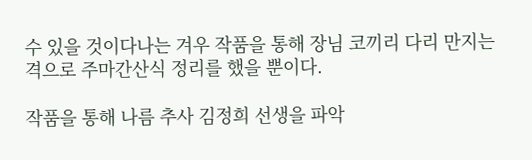수 있을 것이다나는 겨우 작품을 통해 장님 코끼리 다리 만지는 격으로 주마간산식 정리를 했을 뿐이다.

작품을 통해 나름 추사 김정희 선생을 파악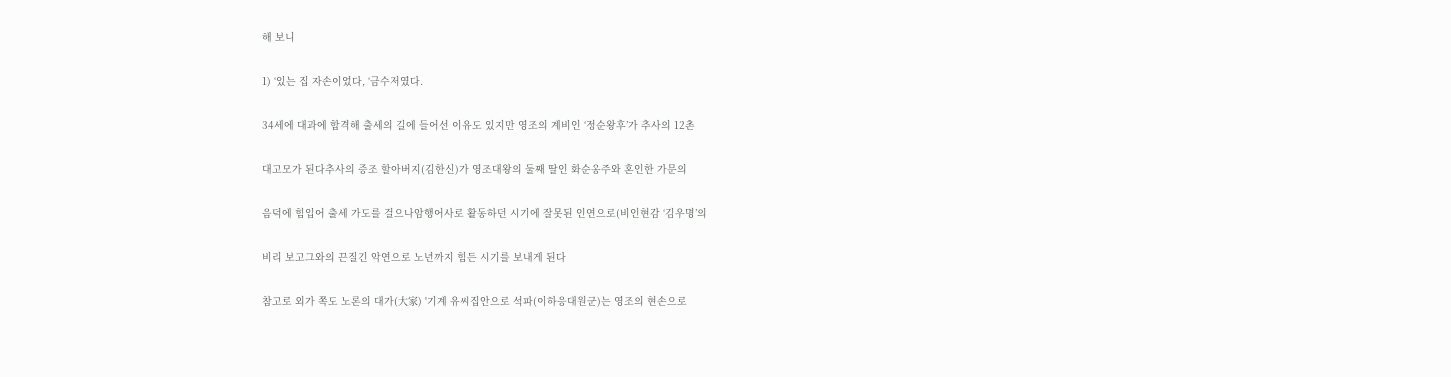해 보니

1) ‘있는 집 자손이었다, ‘금수저였다.

34세에 대과에 합격해 출세의 길에 들어선 이유도 있지만 영조의 계비인 ‘정순왕후’가 추사의 12촌

대고모가 된다추사의 증조 할아버지(김한신)가 영조대왕의 둘째 딸인 화순옹주와 혼인한 가문의

음덕에 힘입어 출세 가도를 걸으나암행어사로 활동하던 시기에 잘못된 인연으로(비인현감 ‘김우명’의

비리 보고그와의 끈질긴 악연으로 노년까지 힘든 시기를 보내게 된다

참고로 외가 쪽도 노론의 대가(大家) '기계 유씨집안으로 석파(이하응대원군)는 영조의 현손으로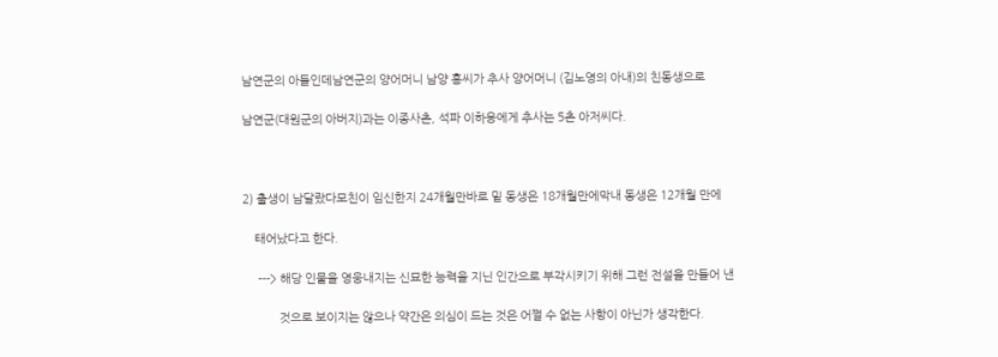남연군의 아들인데남연군의 양어머니 남양 홍씨가 추사 양어머니 (김노영의 아내)의 친동생으로

남연군(대원군의 아버지)과는 이종사촌, 석파 이하응에게 추사는 5촌 아저씨다.



2) 출생이 남달랐다모친이 임신한지 24개월만바로 밑 동생은 18개월만에막내 동생은 12개월 만에

    태어났다고 한다.

     ---> 해당 인물을 영웅내지는 신묘한 능력을 지닌 인간으로 부각시키기 위해 그런 전설을 만들어 낸

            것으로 보이지는 않으나 약간은 의심이 드는 것은 어쩔 수 없는 사항이 아닌가 생각한다.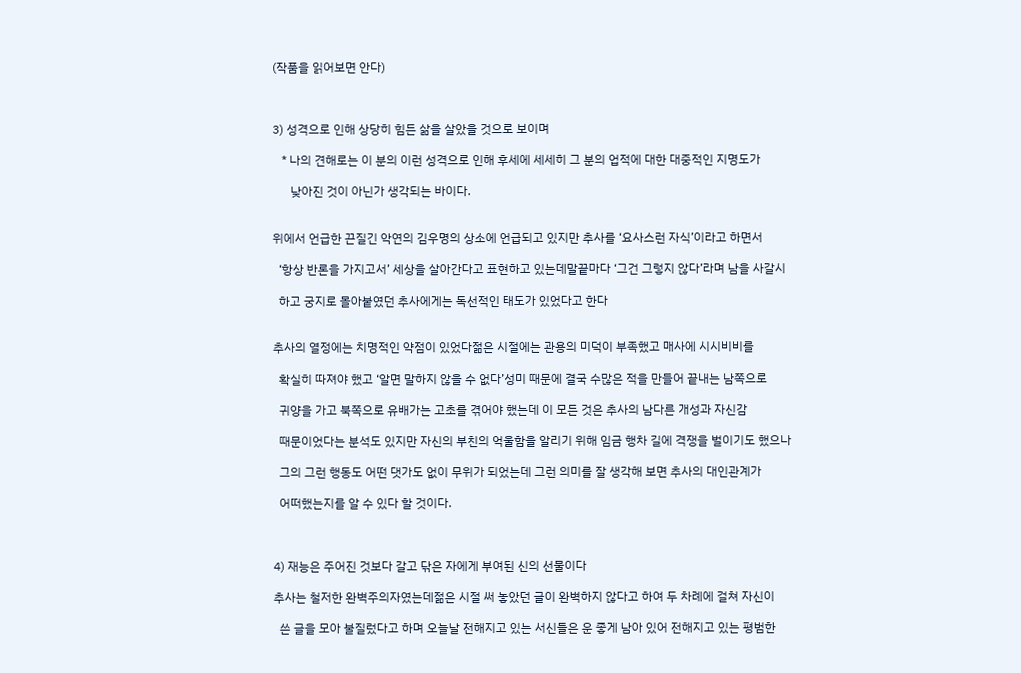(작품을 읽어보면 안다)



3) 성격으로 인해 상당히 힘든 삶을 살았을 것으로 보이며

   * 나의 견해로는 이 분의 이런 성격으로 인해 후세에 세세히 그 분의 업적에 대한 대중적인 지명도가

      낮아진 것이 아닌가 생각되는 바이다.


위에서 언급한 끈질긴 악연의 김우명의 상소에 언급되고 있지만 추사를 ‘요사스런 자식’이라고 하면서

  ‘항상 반론을 가지고서’ 세상을 살아간다고 표현하고 있는데말끝마다 ‘그건 그렇지 않다’라며 남을 사갈시

  하고 궁지로 몰아붙였던 추사에게는 독선적인 태도가 있었다고 한다


추사의 열정에는 치명적인 약점이 있었다젊은 시절에는 관용의 미덕이 부족했고 매사에 시시비비를

  확실히 따져야 했고 ‘알면 말하지 않을 수 없다’성미 때문에 결국 수많은 적을 만들어 끝내는 남쪽으로

  귀양을 가고 북쪽으로 유배가는 고초를 겪어야 했는데 이 모든 것은 추사의 남다른 개성과 자신감

  때문이었다는 분석도 있지만 자신의 부친의 억울함을 알리기 위해 임금 행차 길에 격쟁을 벌이기도 했으나

  그의 그런 행동도 어떤 댓가도 없이 무위가 되었는데 그런 의미를 잘 생각해 보면 추사의 대인관계가

  어떠했는지를 알 수 있다 할 것이다.



4) 재능은 주어진 것보다 갈고 닦은 자에게 부여된 신의 선물이다

추사는 철저한 완벽주의자였는데젊은 시절 써 놓았던 글이 완벽하지 않다고 하여 두 차례에 걸쳐 자신이

  쓴 글을 모아 불질렀다고 하며 오늘날 전해지고 있는 서신들은 운 좋게 남아 있어 전해지고 있는 평범한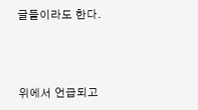글들이라도 한다.



위에서 언급되고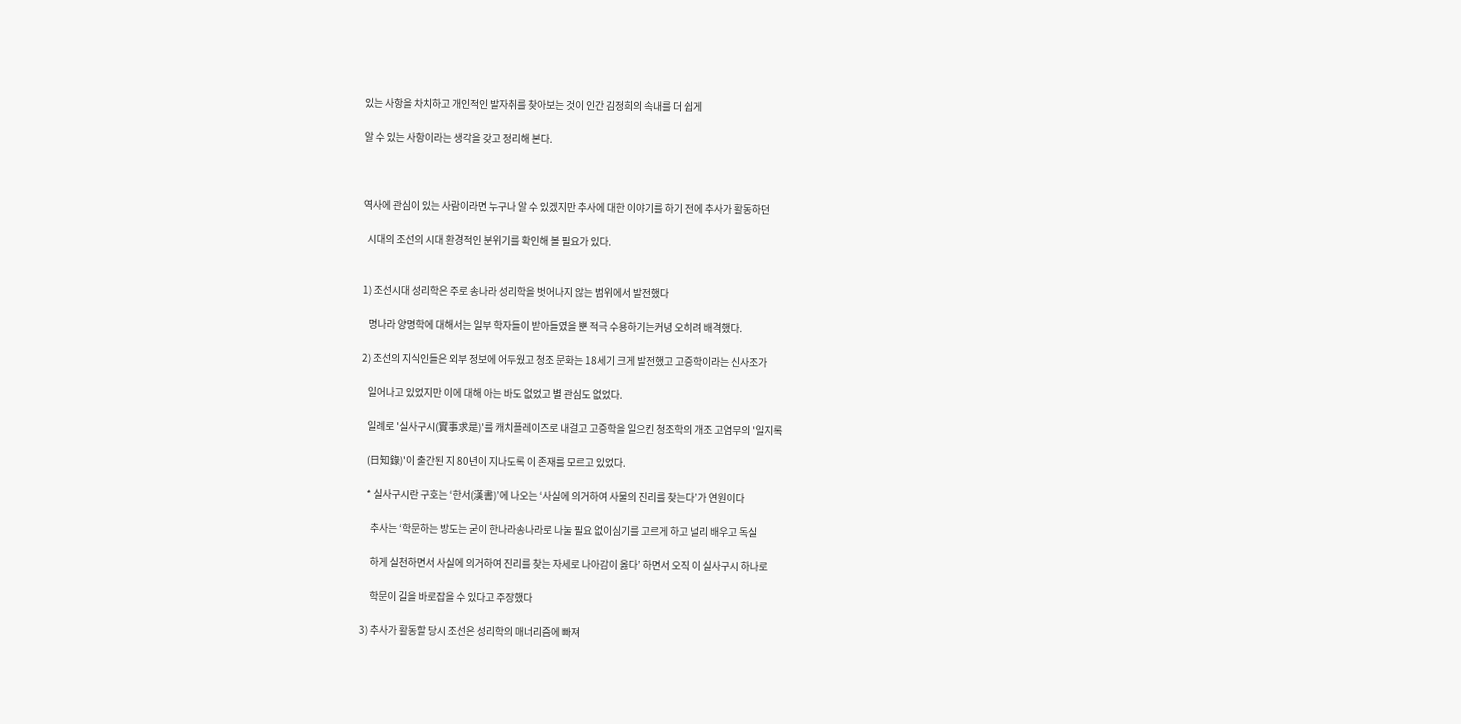있는 사항을 차치하고 개인적인 발자취를 찾아보는 것이 인간 김정희의 속내를 더 쉽게

알 수 있는 사항이라는 생각을 갖고 정리해 본다.



역사에 관심이 있는 사람이라면 누구나 알 수 있겠지만 추사에 대한 이야기를 하기 전에 추사가 활동하던

  시대의 조선의 시대 환경적인 분위기를 확인해 볼 필요가 있다.


1) 조선시대 성리학은 주로 송나라 성리학을 벗어나지 않는 범위에서 발전했다

   명나라 양명학에 대해서는 일부 학자들이 받아들였을 뿐 적극 수용하기는커녕 오히려 배격했다.

2) 조선의 지식인들은 외부 정보에 어두웠고 청조 문화는 18세기 크게 발전했고 고증학이라는 신사조가

   일어나고 있었지만 이에 대해 아는 바도 없었고 별 관심도 없었다.

   일례로 '실사구시(實事求是)'를 캐치플레이즈로 내걸고 고증학을 일으킨 청조학의 개조 고염무의 '일지록

   (日知錄)'이 출간된 지 80년이 지나도록 이 존재를 모르고 있었다.

   * 실사구시란 구호는 ‘한서(漢書)’에 나오는 ‘사실에 의거하여 사물의 진리를 찾는다’가 연원이다

     추사는 ‘학문하는 방도는 굳이 한나라송나라로 나눌 필요 없이심기를 고르게 하고 널리 배우고 독실

     하게 실천하면서 사실에 의거하여 진리를 찾는 자세로 나아감이 옳다’ 하면서 오직 이 실사구시 하나로

     학문이 길을 바로잡을 수 있다고 주장했다

3) 추사가 활동할 당시 조선은 성리학의 매너리즘에 빠져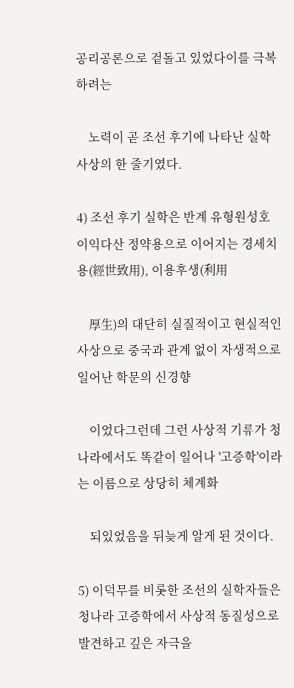공리공론으로 겉돌고 있었다이를 극복하려는

    노력이 곧 조선 후기에 나타난 실학사상의 한 줄기였다.

4) 조선 후기 실학은 반계 유형원성호 이익다산 정약용으로 이어지는 경세치용(經世致用), 이용후생(利用

    厚生)의 대단히 실질적이고 현실적인 사상으로 중국과 관계 없이 자생적으로 일어난 학문의 신경향

    이었다그런데 그런 사상적 기류가 청나라에서도 똑같이 일어나 '고증학'이라는 이름으로 상당히 체계화

    되있었음을 뒤늦게 알게 된 것이다.

5) 이덕무를 비롯한 조선의 실학자들은 청나라 고증학에서 사상적 동질성으로 발견하고 깊은 자극을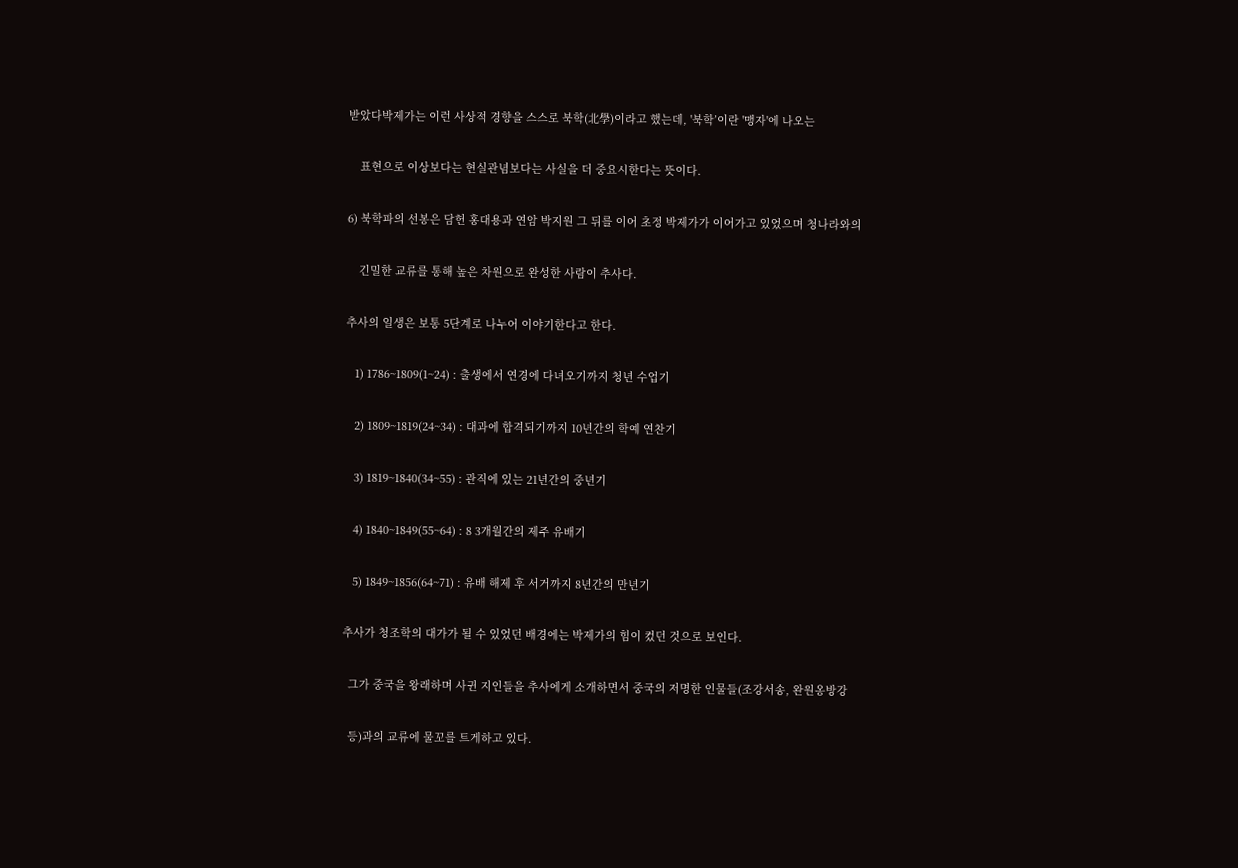받았다박제가는 이런 사상적 경향을 스스로 북학(北學)이라고 했는데, '북학’이란 '맹자'에 나오는

    표현으로 이상보다는 현실관념보다는 사실을 더 중요시한다는 뜻이다.

6) 북학파의 선봉은 담헌 홍대용과 연암 박지원 그 뒤를 이어 초정 박제가가 이어가고 있었으며 청나라와의

    긴밀한 교류를 통해 높은 차원으로 완성한 사람이 추사다.

추사의 일생은 보통 5단계로 나누어 이야기한다고 한다.

   1) 1786~1809(1~24) : 출생에서 연경에 다녀오기까지 청년 수업기

   2) 1809~1819(24~34) : 대과에 합격되기까지 10년간의 학예 연찬기

   3) 1819~1840(34~55) : 관직에 있는 21년간의 중년기

   4) 1840~1849(55~64) : 8 3개월간의 제주 유배기

   5) 1849~1856(64~71) : 유배 해제 후 서거까지 8년간의 만년기

추사가 청조학의 대가가 될 수 있었던 배경에는 박제가의 힘이 컸던 것으로 보인다.

  그가 중국을 왕래하며 사귄 지인들을 추사에게 소개하면서 중국의 저명한 인물들(조강서송, 완원옹방강

  등)과의 교류에 물꼬를 트게하고 있다.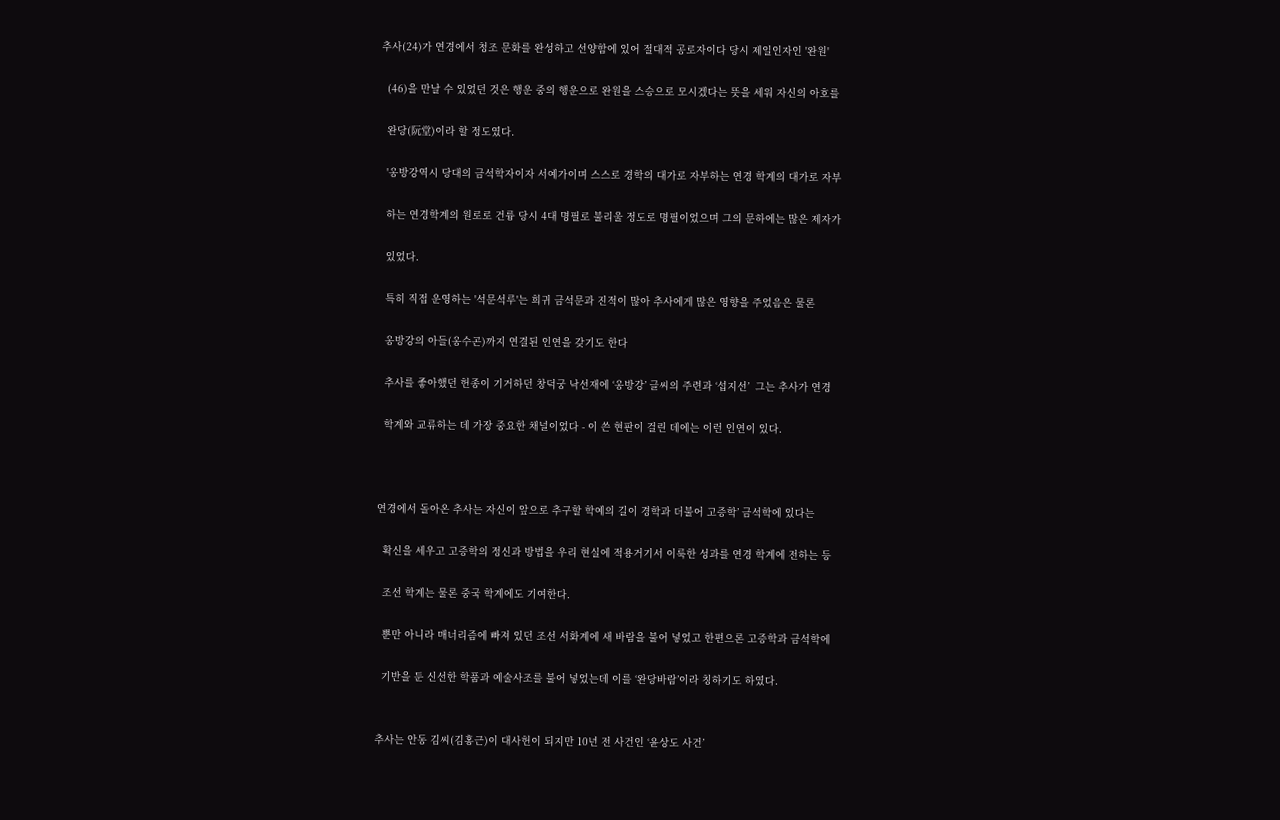추사(24)가 연경에서 청조 문화를 완성하고 선양함에 있어 절대적 공로자이다 당시 제일인자인 '완원'

  (46)을 만날 수 있었던 것은 행운 중의 행운으로 완원을 스승으로 모시겠다는 뜻을 세워 자신의 아호를

  완당(阮堂)이라 할 정도였다.

  '옹방강역시 당대의 금석학자이자 서예가이며 스스로 경학의 대가로 자부하는 연경 학계의 대가로 자부

  하는 연경학계의 원로로 건륭 당시 4대 명필로 불리울 정도로 명필이었으며 그의 문하에는 많은 제자가

  있었다.

  특히 직접 운영하는 '석문석루'는 희귀 금석문과 진적이 많아 추사에게 많은 영향을 주었음은 물론

  옹방강의 아들(옹수곤)까지 연결된 인연을 갖기도 한다

  추사를 좋아했던 헌종이 기거하던 창덕궁 낙선재에 ‘옹방강’ 글씨의 주련과 ‘섭지선’  그는 추사가 연경

  학계와 교류하는 데 가장 중요한 채널이었다 - 이 쓴 현판이 걸린 데에는 이런 인연이 있다.



연경에서 돌아온 추사는 자신이 앞으로 추구할 학예의 길이 경학과 더불어 고증학’ 금석학에 있다는

  확신을 세우고 고증학의 정신과 방법을 우리 현실에 적용거기서 이룩한 성과를 연경 학계에 전하는 등

  조선 학계는 물론 중국 학계에도 기여한다.

  뿐만 아니라 매너리즘에 빠져 있던 조선 서화계에 새 바람을 불어 넣었고 한편으론 고증학과 금석학에

  기반을 둔 신선한 학품과 예술사조를 불어 넣었는데 이를 ‘완당바람’이라 칭하기도 하였다.


추사는 안동 김씨(김홍근)이 대사헌이 되지만 10년 전 사건인 ‘윤상도 사건’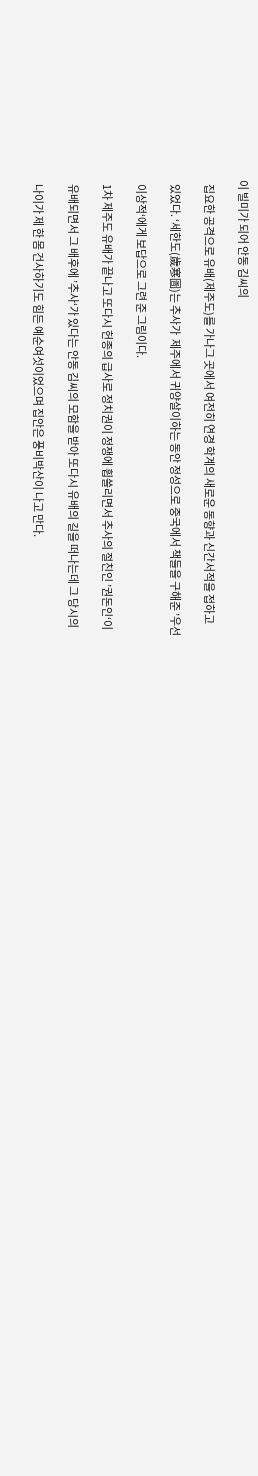이 빌미가 되어 안동 김씨의

  집요한 공격으로 유배(제주도)를 가나그 곳에서 여전히 연경 학계의 새로운 동향과 신간서적을 접하고

  있었다. ‘세한도(歲寒圖)는 추사가  제주에서 귀양살이하는 동안 정성으로 중국에서 책들을 구해준 ’우선

  이상적‘에게 보답으로 그련 준 그림이다.

  1차 제주도 유배가 끝나고 또다시 헌종의 급사로 정치권이 정쟁에 휩쓸리면서 추사의 절친인 ’권돈인‘이

  유배되면서 그 배후에 ’추사‘가 있다는 안동 김씨의 모함을 받아 또다시 유배의 길을 떠나는데 그 당시의

  나이가 제 한 몸 건사하기도 힘든 예순여섯이었으며 집안은 풍비박산이 나고 만다.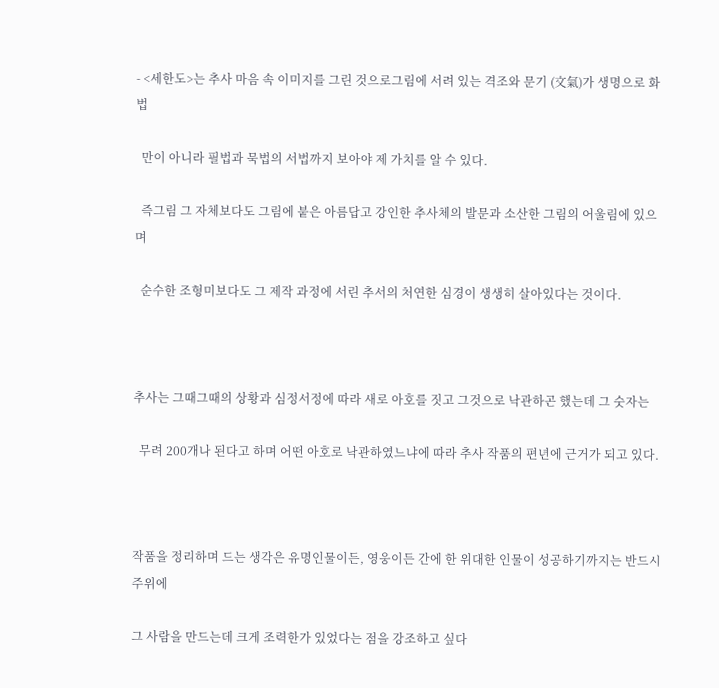- <세한도>는 추사 마음 속 이미지를 그린 것으로그림에 서려 있는 격조와 문기 (文氣)가 생명으로 화법

  만이 아니라 필법과 묵법의 서법까지 보아야 제 가치를 알 수 있다.

  즉그림 그 자체보다도 그림에 붙은 아름답고 강인한 추사체의 발문과 소산한 그림의 어울림에 있으며

  순수한 조형미보다도 그 제작 과정에 서린 추서의 처연한 심경이 생생히 살아있다는 것이다.



추사는 그때그때의 상황과 심정서정에 따라 새로 아호를 짓고 그것으로 낙관하곤 했는데 그 숫자는

  무려 200개나 된다고 하며 어떤 아호로 낙관하였느냐에 따라 추사 작품의 편년에 근거가 되고 있다.



작품을 정리하며 드는 생각은 유명인물이든, 영웅이든 간에 한 위대한 인물이 성공하기까지는 반드시 주위에

그 사람을 만드는데 크게 조력한가 있었다는 점을 강조하고 싶다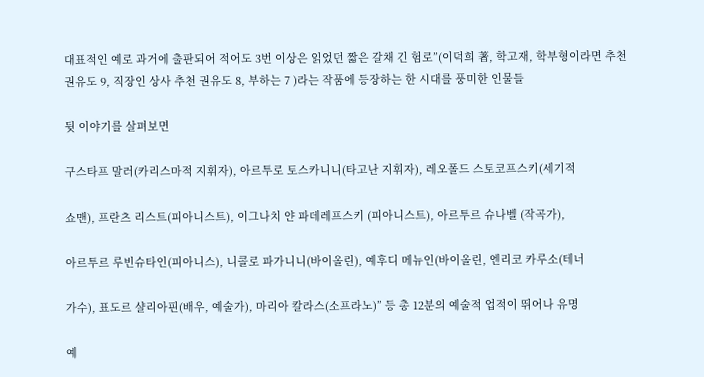대표적인 예로 과거에 출판되어 적어도 3번 이상은 읽었던 짧은 갈채 긴 험로”(이덕희 著, 학고재, 학부형이라면 추천 권유도 9, 직장인 상사 추천 권유도 8, 부하는 7 )라는 작품에 등장하는 한 시대를 풍미한 인물들

뒷 이야기를 살펴보면

구스타프 말러(카리스마적 지휘자), 아르투로 토스카니니(타고난 지휘자), 레오폴드 스토코프스키(세기적

쇼맨), 프란츠 리스트(피아니스트), 이그나치 얀 파데레프스키 (피아니스트), 아르투르 슈나벨 (작곡가),

아르투르 루빈슈타인(피아니스), 니콜로 파가니니(바이올린), 예후디 메뉴인(바이올린, 엔리코 카루소(테너

가수), 표도르 샬리아핀(배우, 예술가), 마리아 칼라스(소프라노)” 등 총 12분의 예술적 업적이 뛰어나 유명

예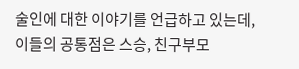술인에 대한 이야기를 언급하고 있는데, 이들의 공통점은 스승, 친구부모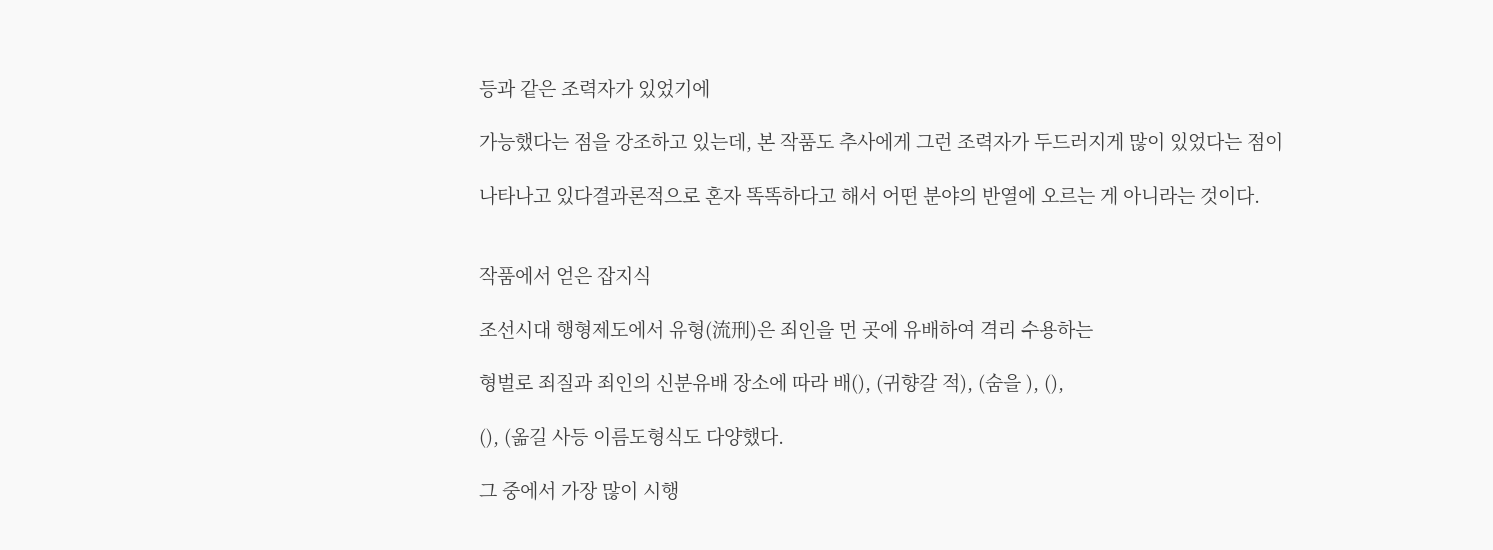등과 같은 조력자가 있었기에

가능했다는 점을 강조하고 있는데, 본 작품도 추사에게 그런 조력자가 두드러지게 많이 있었다는 점이

나타나고 있다결과론적으로 혼자 똑똑하다고 해서 어떤 분야의 반열에 오르는 게 아니라는 것이다.


작품에서 얻은 잡지식

조선시대 행형제도에서 유형(流刑)은 죄인을 먼 곳에 유배하여 격리 수용하는

형벌로 죄질과 죄인의 신분유배 장소에 따라 배(), (귀향갈 적), (숨을 ), (),

(), (옮길 사등 이름도형식도 다양했다.

그 중에서 가장 많이 시행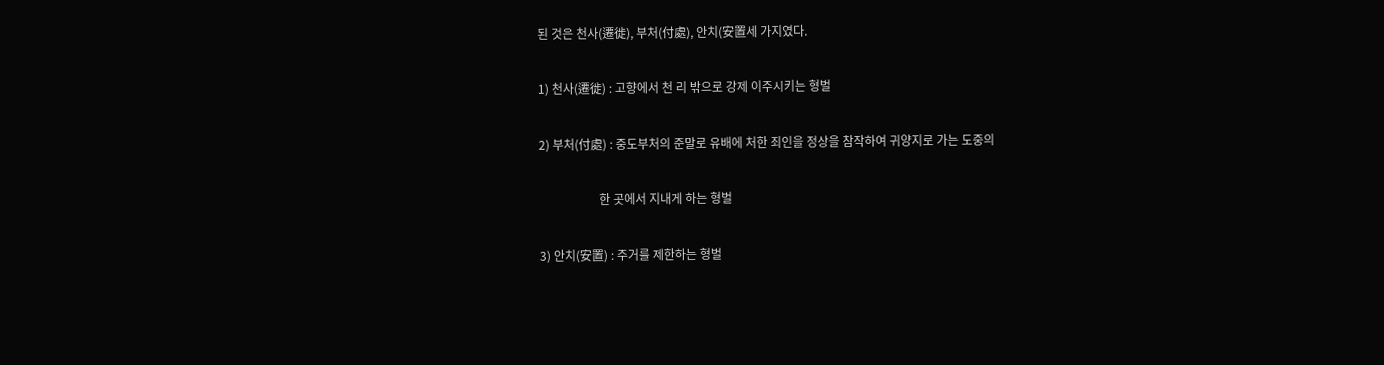된 것은 천사(遷徙), 부처(付處), 안치(安置세 가지였다.

1) 천사(遷徙) : 고향에서 천 리 밖으로 강제 이주시키는 형벌

2) 부처(付處) : 중도부처의 준말로 유배에 처한 죄인을 정상을 참작하여 귀양지로 가는 도중의

                    한 곳에서 지내게 하는 형벌

3) 안치(安置) : 주거를 제한하는 형벌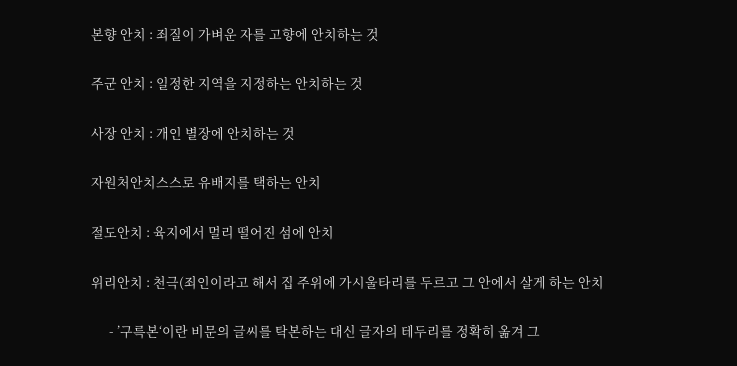본향 안치 : 죄질이 가벼운 자를 고향에 안치하는 것

주군 안치 : 일정한 지역을 지정하는 안치하는 것

사장 안치 : 개인 별장에 안치하는 것

자원처안치스스로 유배지를 택하는 안치

절도안치 : 육지에서 멀리 떨어진 섬에 안치

위리안치 : 천극(죄인이라고 해서 집 주위에 가시울타리를 두르고 그 안에서 살게 하는 안치

      - ’구륵본‘이란 비문의 글씨를 탁본하는 대신 글자의 테두리를 정확히 옮겨 그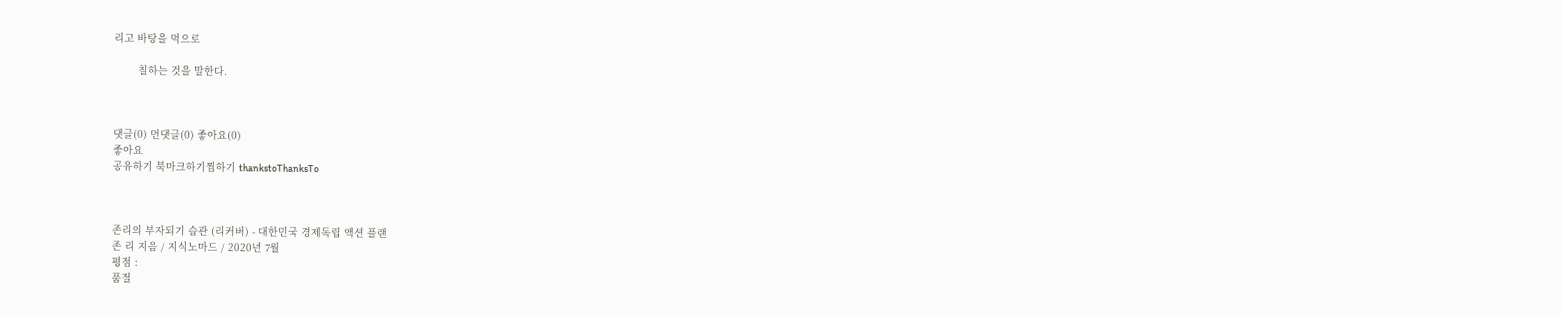리고 바탕을 먹으로

        칠하는 것을 말한다.



댓글(0) 먼댓글(0) 좋아요(0)
좋아요
공유하기 북마크하기찜하기 thankstoThanksTo



존리의 부자되기 습관 (리커버) - 대한민국 경제독립 액션 플랜
존 리 지음 / 지식노마드 / 2020년 7월
평점 :
품절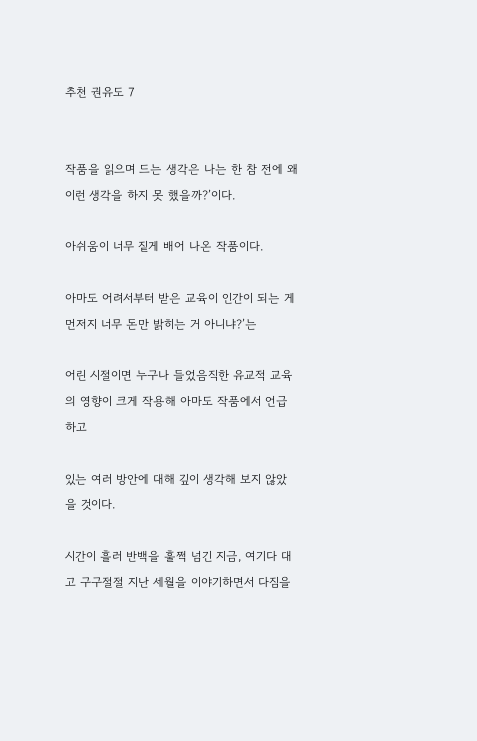추천 권유도 7


작품을 읽으며 드는 생각은 나는 한 참 전에 왜 이런 생각을 하지 못 했을까?’이다.

아쉬움이 너무 짙게 배어 나온 작품이다.

아마도 어려서부터 받은 교육이 인간이 되는 게 먼저지 너무 돈만 밝히는 거 아니냐?’는

어린 시절이면 누구나 들었음직한 유교적 교육의 영향이 크게 작용해 아마도 작품에서 언급하고

있는 여러 방안에 대해 깊이 생각해 보지 않았을 것이다.

시간이 흘러 반백을 훌쩍 넘긴 지금, 여기다 대고 구구절절 지난 세월을 이야기하면서 다짐을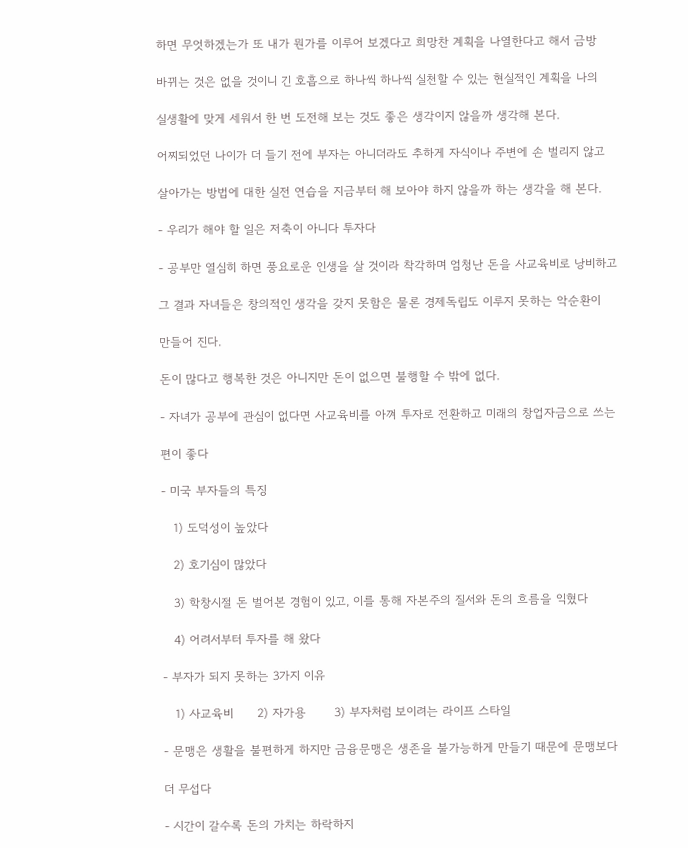하면 무엇하겠는가 또 내가 뭔가를 이루어 보겠다고 희망찬 계획을 나열한다고 해서 금방

바뀌는 것은 없을 것이니 긴 호흡으로 하나씩 하나씩 실천할 수 있는 현실적인 계획을 나의

실생활에 맞게 세워서 한 번 도전해 보는 것도 좋은 생각이지 않을까 생각해 본다.

어찌되었던 나이가 더 들기 전에 부자는 아니더라도 추하게 자식이나 주변에 손 벌리지 않고

살아가는 방법에 대한 실전 연습을 지금부터 해 보아야 하지 않을까 하는 생각을 해 본다.

- 우리가 해야 할 일은 저축이 아니다 투자다

- 공부만 열심히 하면 풍요로운 인생을 살 것이라 착각하며 엄청난 돈을 사교육비로 낭비하고

그 결과 자녀들은 창의적인 생각을 갖지 못함은 물론 경제독립도 이루지 못하는 악순환이

만들어 진다.

돈이 많다고 행복한 것은 아니지만 돈이 없으면 불행할 수 밖에 없다.

- 자녀가 공부에 관심이 없다면 사교육비를 아껴 투자로 전환하고 미래의 창업자금으로 쓰는

편이 좋다

- 미국 부자들의 특징

   1) 도덕성이 높았다

   2) 호기심이 많았다

   3) 학창시절 돈 벌어본 경험이 있고, 이를 통해 자본주의 질서와 돈의 흐름을 익혔다

   4) 어려서부터 투자를 해 왔다

- 부자가 되지 못하는 3가지 이유

   1) 사교육비      2) 자가용       3) 부자처럼 보이려는 라이프 스타일

- 문맹은 생활을 불편하게 하지만 금융문맹은 생존을 불가능하게 만들기 때문에 문맹보다

더 무섭다

- 시간이 갈수록 돈의 가치는 하락하지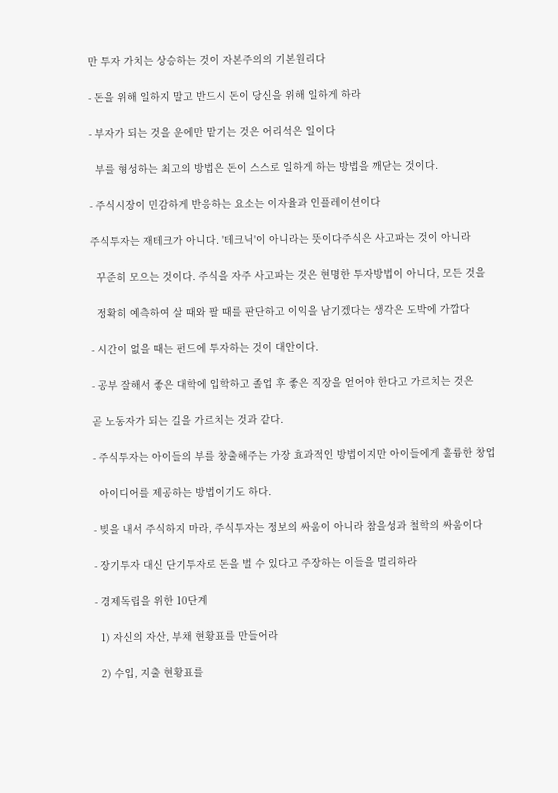만 투자 가치는 상승하는 것이 자본주의의 기본원리다

- 돈을 위해 일하지 말고 반드시 돈이 당신을 위해 일하게 하라

- 부자가 되는 것을 운에만 맡기는 것은 어리석은 일이다

  부를 형성하는 최고의 방법은 돈이 스스로 일하게 하는 방법을 깨닫는 것이다.

- 주식시장이 민감하게 반응하는 요소는 이자율과 인플레이션이다

주식투자는 재테크가 아니다. '테크닉'이 아니라는 뜻이다주식은 사고파는 것이 아니라

  꾸준히 모으는 것이다. 주식을 자주 사고파는 것은 현명한 투자방법이 아니다, 모든 것을

  정확히 예측하여 살 때와 팔 때를 판단하고 이익을 남기겠다는 생각은 도박에 가깝다

- 시간이 없을 때는 펀드에 투자하는 것이 대안이다.

- 공부 잘해서 좋은 대학에 입학하고 졸업 후 좋은 직장을 얻어야 한다고 가르치는 것은

곧 노동자가 되는 길을 가르치는 것과 같다.

- 주식투자는 아이들의 부를 창출해주는 가장 효과적인 방법이지만 아이들에게 훌륭한 창업

  아이디어를 제공하는 방법이기도 하다.

- 빚을 내서 주식하지 마라, 주식투자는 정보의 싸움이 아니라 참을성과 철학의 싸움이다

- 장기투자 대신 단기투자로 돈을 벌 수 있다고 주장하는 이들을 멀리하라

- 경제독립을 위한 10단계

  1) 자신의 자산, 부채 현황표를 만들어라

  2) 수입, 지출 현황표를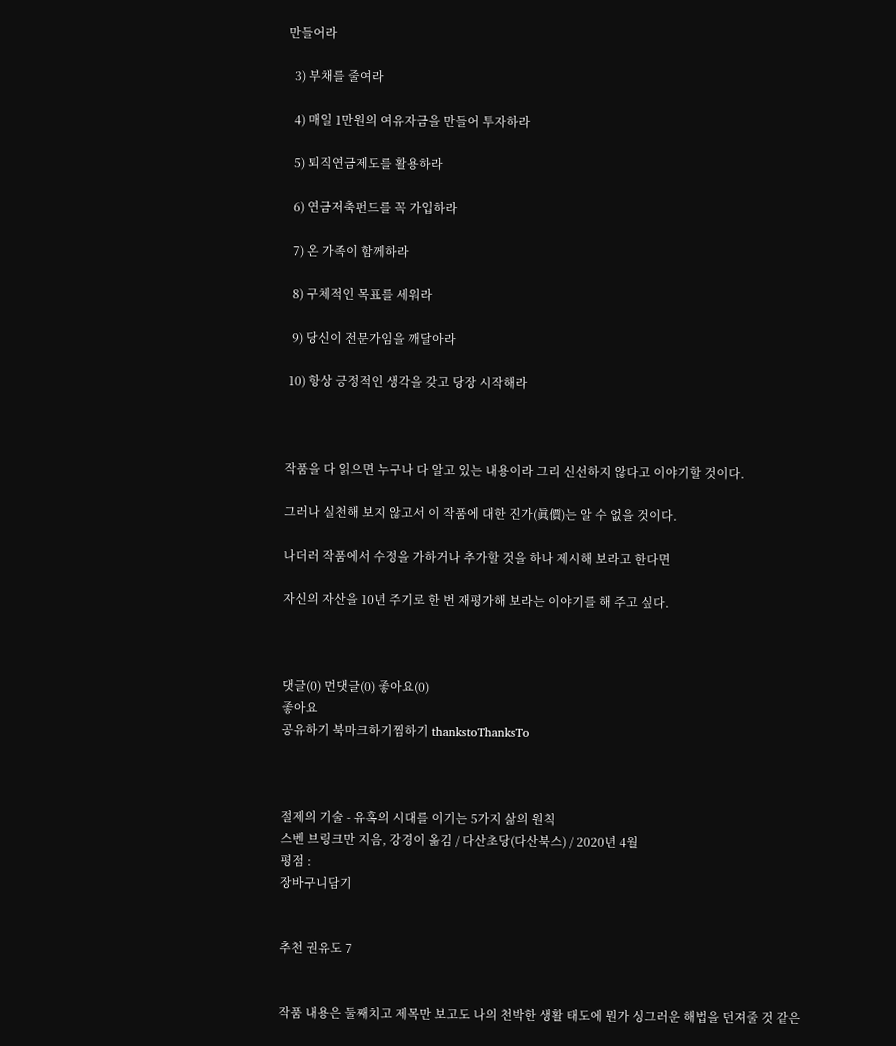만들어라

  3) 부채를 줄여라

  4) 매일 1만원의 여유자금을 만들어 투자하라

  5) 퇴직연금제도를 활용하라

  6) 연금저축펀드를 꼭 가입하라

  7) 온 가족이 함께하라

  8) 구체적인 목표를 세워라

  9) 당신이 전문가임을 깨달아라

 10) 항상 긍정적인 생각을 갖고 당장 시작해라



작품을 다 읽으면 누구나 다 알고 있는 내용이라 그리 신선하지 않다고 이야기할 것이다.

그러나 실천해 보지 않고서 이 작품에 대한 진가(眞價)는 알 수 없을 것이다.

나더러 작품에서 수정을 가하거나 추가할 것을 하나 제시해 보라고 한다면

자신의 자산을 10년 주기로 한 번 재평가해 보라는 이야기를 해 주고 싶다.



댓글(0) 먼댓글(0) 좋아요(0)
좋아요
공유하기 북마크하기찜하기 thankstoThanksTo



절제의 기술 - 유혹의 시대를 이기는 5가지 삶의 원칙
스벤 브링크만 지음, 강경이 옮김 / 다산초당(다산북스) / 2020년 4월
평점 :
장바구니담기


추천 권유도 7


작품 내용은 둘째치고 제목만 보고도 나의 천박한 생활 태도에 뭔가 싱그러운 해법을 던져줄 것 같은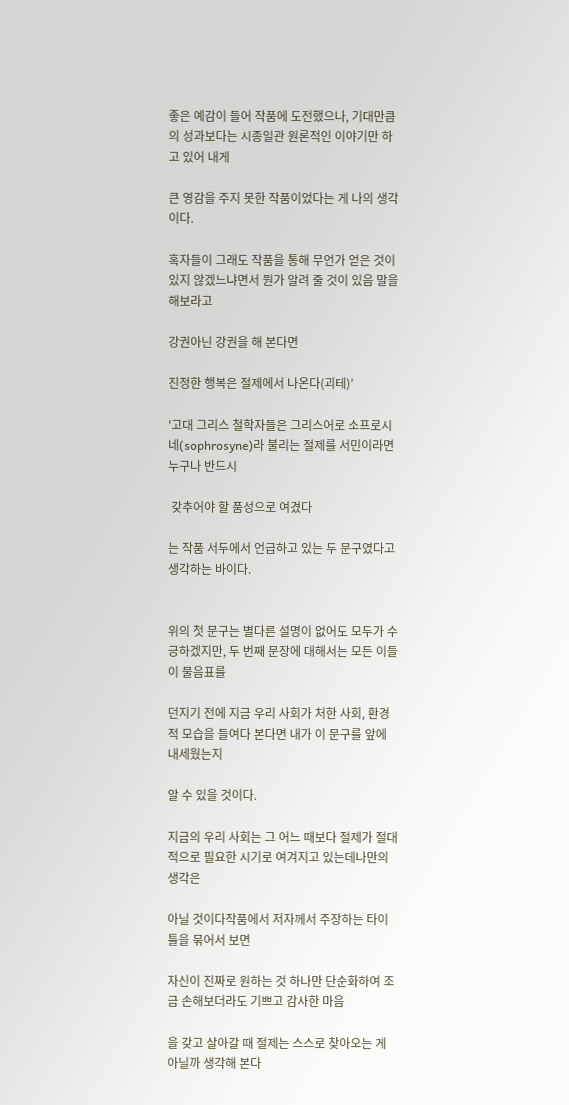좋은 예감이 들어 작품에 도전했으나, 기대만큼의 성과보다는 시종일관 원론적인 이야기만 하고 있어 내게

큰 영감을 주지 못한 작품이었다는 게 나의 생각이다.

혹자들이 그래도 작품을 통해 무언가 얻은 것이 있지 않겠느냐면서 뭔가 알려 줄 것이 있음 말을 해보라고

강권아닌 강권을 해 본다면

진정한 행복은 절제에서 나온다(괴테)’

'고대 그리스 철학자들은 그리스어로 소프로시네(sophrosyne)라 불리는 절제를 서민이라면 누구나 반드시

 갖추어야 할 품성으로 여겼다

는 작품 서두에서 언급하고 있는 두 문구였다고 생각하는 바이다.


위의 첫 문구는 별다른 설명이 없어도 모두가 수긍하겠지만, 두 번째 문장에 대해서는 모든 이들이 물음표를

던지기 전에 지금 우리 사회가 처한 사회, 환경적 모습을 들여다 본다면 내가 이 문구를 앞에 내세웠는지

알 수 있을 것이다.

지금의 우리 사회는 그 어느 때보다 절제가 절대적으로 필요한 시기로 여겨지고 있는데나만의 생각은

아닐 것이다작품에서 저자께서 주장하는 타이틀을 묶어서 보면

자신이 진짜로 원하는 것 하나만 단순화하여 조금 손해보더라도 기쁘고 감사한 마음

을 갖고 살아갈 때 절제는 스스로 찾아오는 게 아닐까 생각해 본다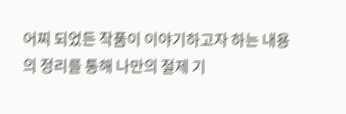어찌 되었든 작품이 이야기하고자 하는 내용의 정리를 통해 나만의 절제 기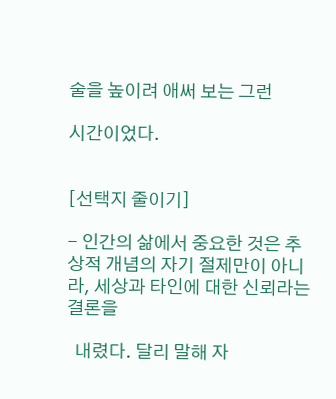술을 높이려 애써 보는 그런

시간이었다.


[선택지 줄이기]

- 인간의 삶에서 중요한 것은 추상적 개념의 자기 절제만이 아니라, 세상과 타인에 대한 신뢰라는 결론을

  내렸다. 달리 말해 자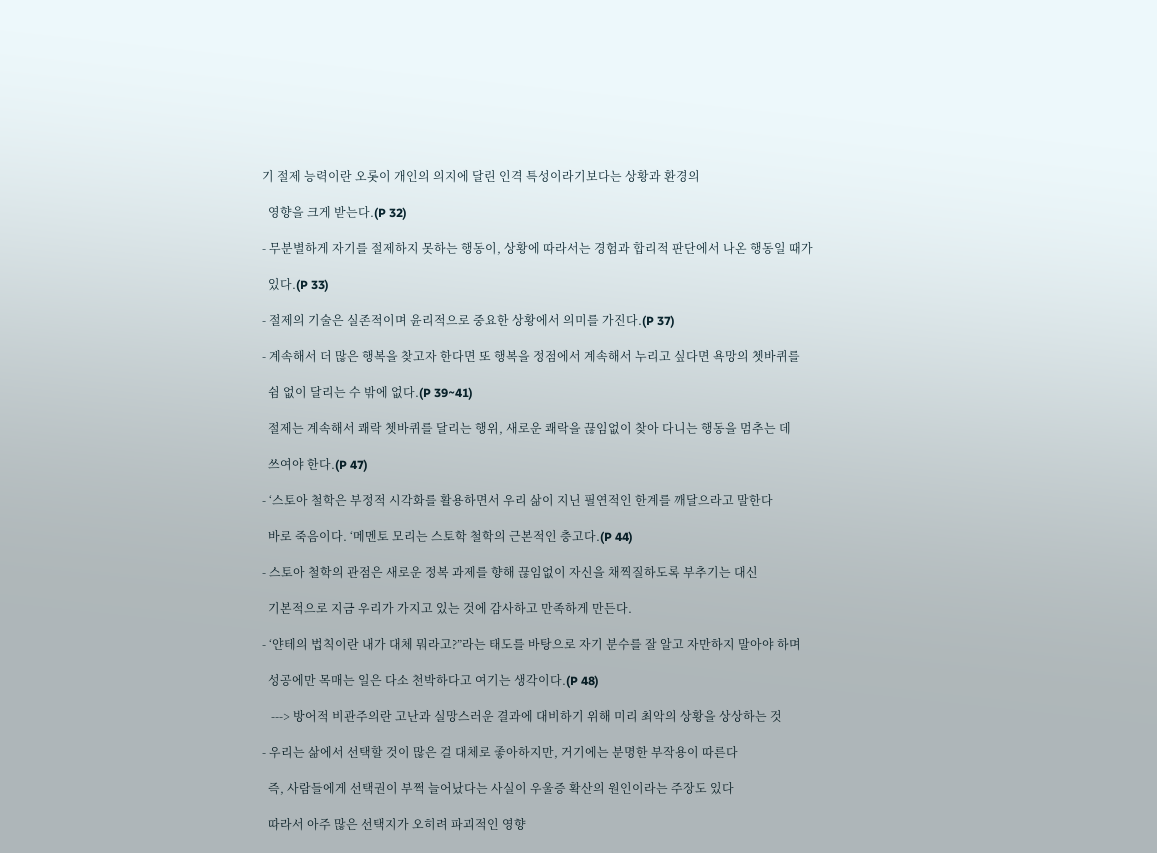기 절제 능력이란 오롯이 개인의 의지에 달린 인격 특성이라기보다는 상황과 환경의

  영향을 크게 받는다.(P 32)

- 무분별하게 자기를 절제하지 못하는 행동이, 상황에 따라서는 경험과 합리적 판단에서 나온 행동일 때가

  있다.(P 33)

- 절제의 기술은 실존적이며 윤리적으로 중요한 상황에서 의미를 가진다.(P 37)

- 계속해서 더 많은 행복을 찾고자 한다면 또 행복을 정점에서 계속해서 누리고 싶다면 욕망의 쳇바퀴를

  쉼 없이 달리는 수 밖에 없다.(P 39~41)

  절제는 계속해서 쾌락 쳇바퀴를 달리는 행위, 새로운 쾌락을 끊임없이 찾아 다니는 행동을 멈추는 데

  쓰여야 한다.(P 47)

- ‘스토아 철학은 부정적 시각화를 활용하면서 우리 삶이 지닌 필연적인 한계를 깨달으라고 말한다

  바로 죽음이다. ‘메멘토 모리는 스토학 철학의 근본적인 충고다.(P 44)

- 스토아 철학의 관점은 새로운 정복 과제를 향해 끊임없이 자신을 채찍질하도록 부추기는 대신

  기본적으로 지금 우리가 가지고 있는 것에 감사하고 만족하게 만든다.

- ‘얀테의 법칙이란 내가 대체 뭐라고?”라는 태도를 바탕으로 자기 분수를 잘 알고 자만하지 말아야 하며

  성공에만 목매는 일은 다소 천박하다고 여기는 생각이다.(P 48)

   ---> 방어적 비관주의란 고난과 실망스러운 결과에 대비하기 위해 미리 최악의 상황을 상상하는 것

- 우리는 삶에서 선택할 것이 많은 걸 대체로 좋아하지만, 거기에는 분명한 부작용이 따른다

  즉, 사람들에게 선택권이 부쩍 늘어났다는 사실이 우울증 확산의 원인이라는 주장도 있다

  따라서 아주 많은 선택지가 오히려 파괴적인 영향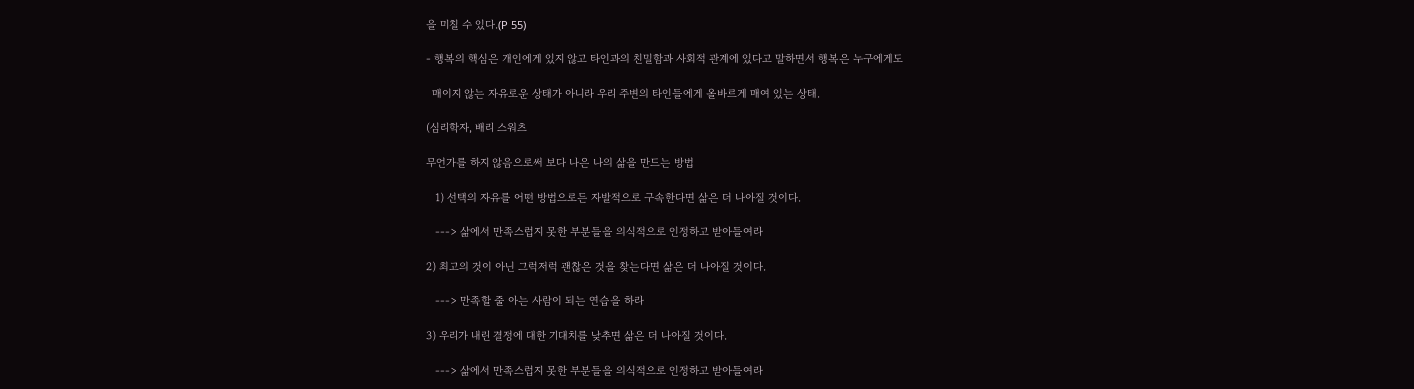을 미칠 수 있다.(P 55)

- 행복의 핵심은 개인에게 있지 않고 타인과의 친밀함과 사회적 관계에 있다고 말하면서 행복은 누구에게도

  매이지 않는 자유로운 상태가 아니라 우리 주변의 타인들에게 올바르게 매여 있는 상태.

(심리학자, 배리 스워츠

무언가를 하지 않음으로써 보다 나은 나의 삶을 만드는 방법

   1) 선택의 자유를 어떤 방법으로든 자발적으로 구속한다면 삶은 더 나아질 것이다.

   ---> 삶에서 만족스럽지 못한 부분들을 의식적으로 인정하고 받아들여라

2) 최고의 것이 아닌 그럭저럭 괜찮은 것을 찾는다면 삶은 더 나아질 것이다.

   ---> 만족할 줄 아는 사람이 되는 연습을 하라

3) 우리가 내린 결정에 대한 기대치를 낮추면 삶은 더 나아질 것이다.

   ---> 삶에서 만족스럽지 못한 부분들을 의식적으로 인정하고 받아들여라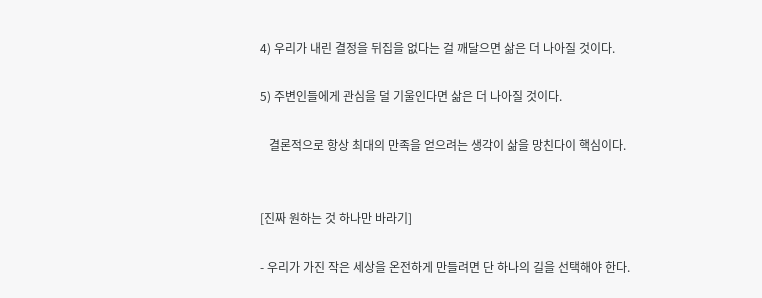4) 우리가 내린 결정을 뒤집을 없다는 걸 깨달으면 삶은 더 나아질 것이다.

5) 주변인들에게 관심을 덜 기울인다면 삶은 더 나아질 것이다.

   결론적으로 항상 최대의 만족을 얻으려는 생각이 삶을 망친다이 핵심이다.


[진짜 원하는 것 하나만 바라기]

- 우리가 가진 작은 세상을 온전하게 만들려면 단 하나의 길을 선택해야 한다.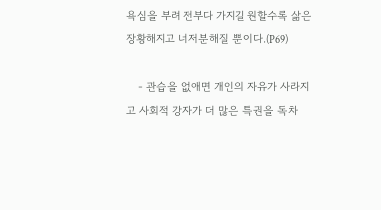욕심을 부려 전부다 가지길 원할수록 삶은 장황해지고 너저분해질 뿐이다.(P69)

    - 관습을 없애면 개인의 자유가 사라지고 사회적 강자가 더 많은 특권을 독차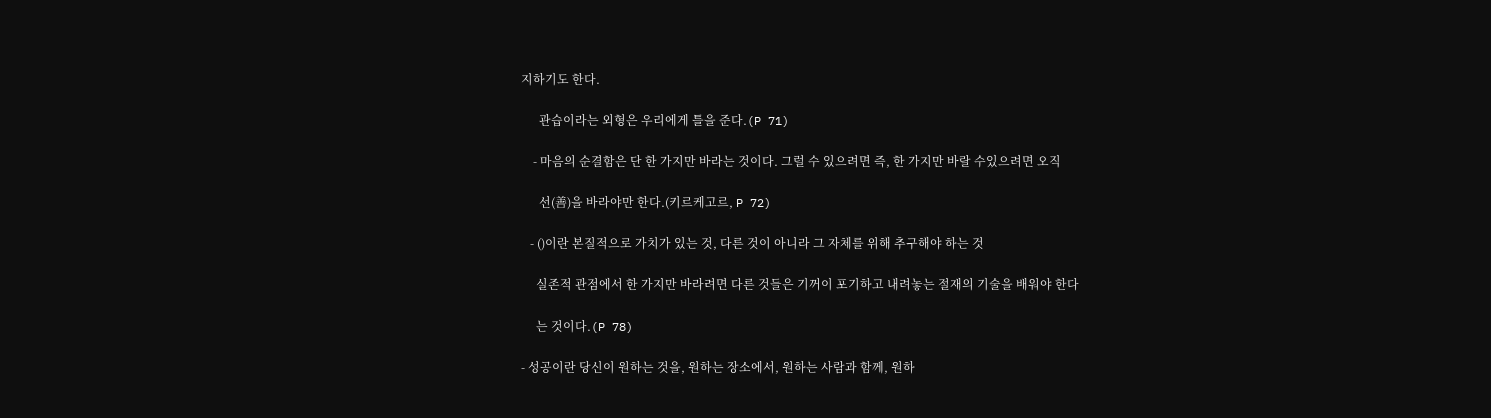지하기도 한다.

      관습이라는 외형은 우리에게 틀을 준다.(P 71)

    - 마음의 순결함은 단 한 가지만 바라는 것이다. 그럴 수 있으려면 즉, 한 가지만 바랄 수있으려면 오직

      선(善)을 바라야만 한다.(키르케고르, P 72)

   - ()이란 본질적으로 가치가 있는 것, 다른 것이 아니라 그 자체를 위해 추구해야 하는 것

     실존적 관점에서 한 가지만 바라려면 다른 것들은 기꺼이 포기하고 내려놓는 절재의 기술을 배워야 한다

     는 것이다.(P 78)

- 성공이란 당신이 원하는 것을, 원하는 장소에서, 원하는 사람과 함께, 원하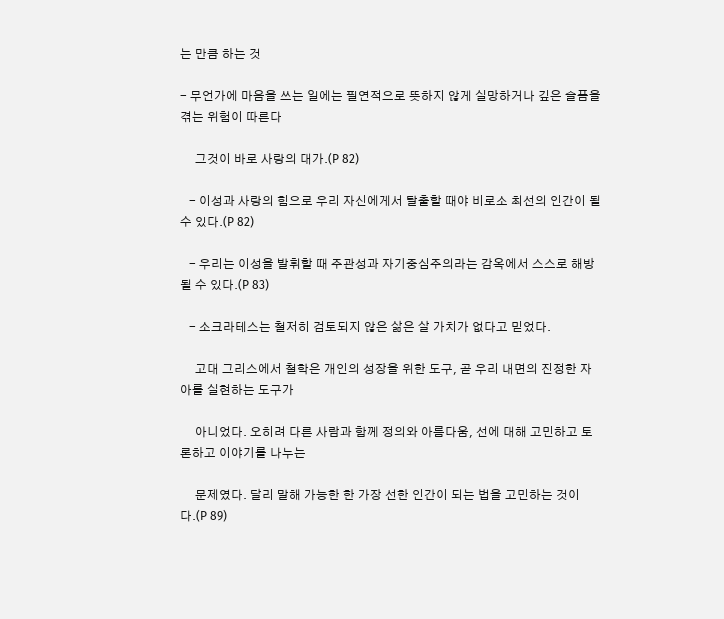는 만큼 하는 것

- 무언가에 마음을 쓰는 일에는 필연적으로 뜻하지 않게 실망하거나 깊은 슬픔을 겪는 위험이 따른다

     그것이 바로 사랑의 대가.(P 82)

   - 이성과 사랑의 힘으로 우리 자신에게서 탈출할 때야 비로소 최선의 인간이 될 수 있다.(P 82)

   - 우리는 이성을 발휘할 때 주관성과 자기중심주의라는 감옥에서 스스로 해방될 수 있다.(P 83)

   - 소크라테스는 철저히 검토되지 않은 삶은 살 가치가 없다고 믿었다.

     고대 그리스에서 철학은 개인의 성장을 위한 도구, 곧 우리 내면의 진정한 자아를 실현하는 도구가

     아니었다. 오히려 다른 사람과 함께 정의와 아름다움, 선에 대해 고민하고 토론하고 이야기를 나누는

     문제였다. 달리 말해 가능한 한 가장 선한 인간이 되는 법을 고민하는 것이다.(P 89)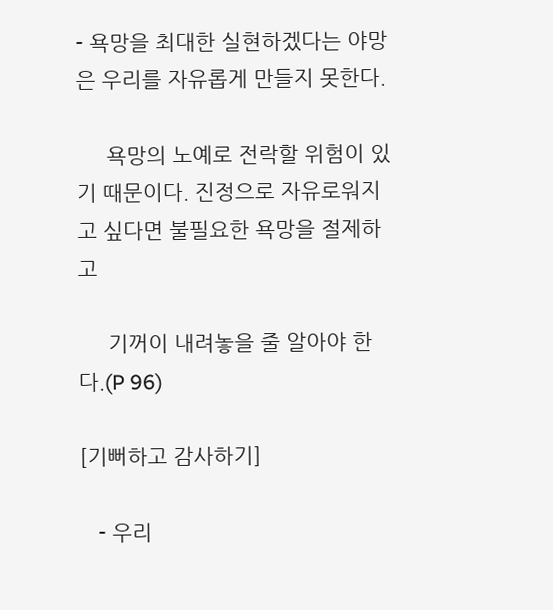- 욕망을 최대한 실현하겠다는 야망은 우리를 자유롭게 만들지 못한다.

     욕망의 노예로 전락할 위험이 있기 때문이다. 진정으로 자유로워지고 싶다면 불필요한 욕망을 절제하고

     기꺼이 내려놓을 줄 알아야 한다.(P 96)

[기뻐하고 감사하기]

   - 우리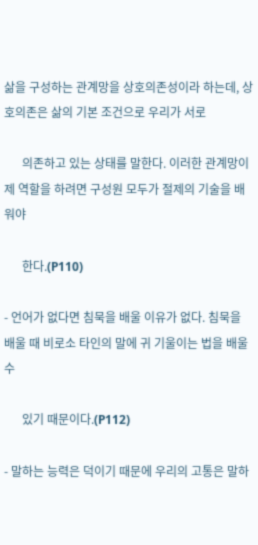삶을 구성하는 관계망을 상호의존성이라 하는데, 상호의존은 삶의 기본 조건으로 우리가 서로

      의존하고 있는 상태를 말한다. 이러한 관계망이 제 역할을 하려면 구성원 모두가 절제의 기술을 배워야

      한다.(P110)

- 언어가 없다면 침묵을 배울 이유가 없다. 침묵을 배울 때 비로소 타인의 말에 귀 기울이는 법을 배울 수

      있기 때문이다.(P112)

- 말하는 능력은 덕이기 때문에 우리의 고통은 말하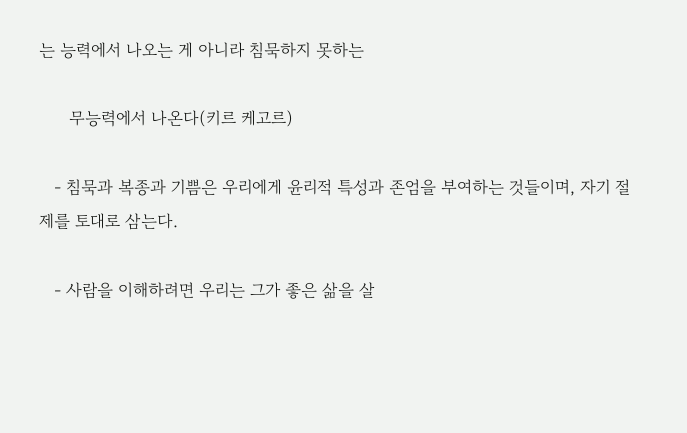는 능력에서 나오는 게 아니라 침묵하지 못하는

      무능력에서 나온다(키르 케고르)

   - 침묵과 복종과 기쁨은 우리에게 윤리적 특성과 존엄을 부여하는 것들이며, 자기 절제를 토대로 삼는다.

   - 사람을 이해하려면 우리는 그가 좋은 삶을 살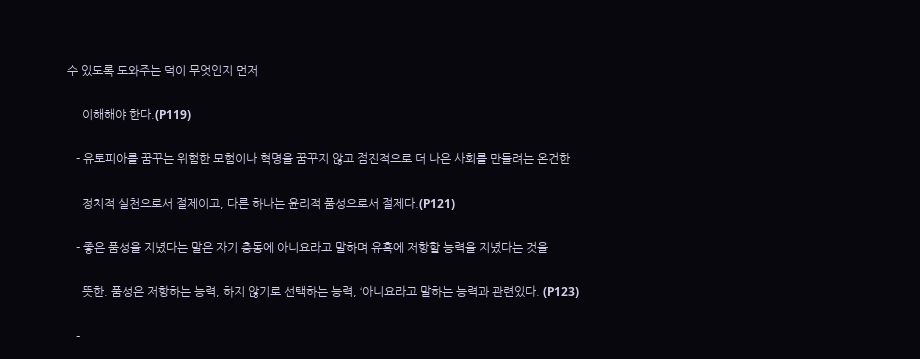수 있도록 도와주는 덕이 무엇인지 먼저

     이해해야 한다.(P119)

   - 유토피아를 꿈꾸는 위험한 모험이나 혁명을 꿈꾸지 않고 점진적으로 더 나은 사회를 만들려는 온건한

     정치적 실천으로서 절제이고, 다른 하나는 윤리적 품성으로서 절제다.(P121)

   - 좋은 품성을 지녔다는 말은 자기 충동에 아니요라고 말하며 유혹에 저항할 능력을 지녔다는 것을

     뜻한. 품성은 저항하는 능력, 하지 않기로 선택하는 능력, ‘아니요라고 말하는 능력과 관련있다. (P123)

   -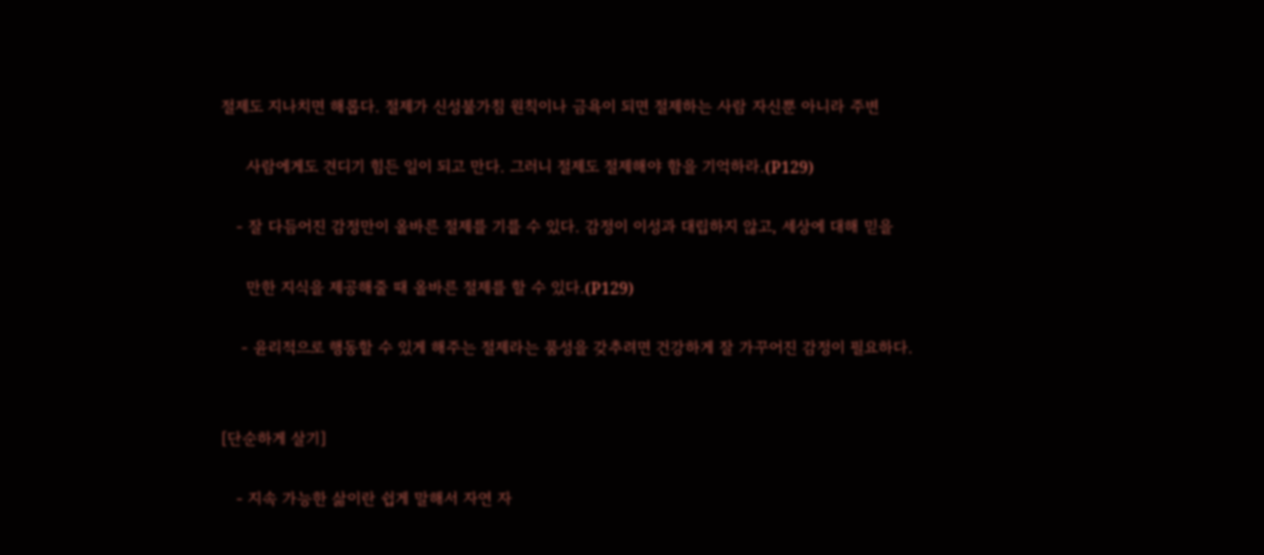절제도 지나치면 해롭다. 절제가 신성불가침 원칙이나 금욕이 되면 절제하는 사람 자신뿐 아니라 주변

     사람에게도 견디기 힘든 일이 되고 만다. 그러니 절제도 절제해야 함을 기억하라.(P129)

   - 잘 다듬어진 감정만이 올바른 절제를 기를 수 있다. 감정이 이성과 대립하지 않고, 세상에 대해 믿을

     만한 지식을 제공해줄 때 올바른 절제를 할 수 있다.(P129)

    - 윤리적으로 행동할 수 있게 해주는 절제라는 품성을 갖추려면 건강하게 잘 가꾸어진 감정이 필요하다.


[단순하게 살기]

   - 지속 가능한 삶이란 쉽게 말해서 자연 자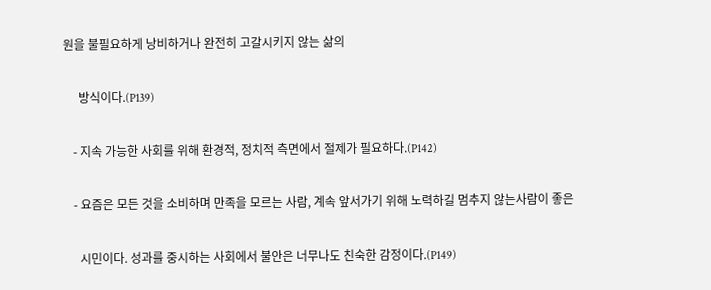원을 불필요하게 낭비하거나 완전히 고갈시키지 않는 삶의

     방식이다.(P139)

   - 지속 가능한 사회를 위해 환경적, 정치적 측면에서 절제가 필요하다.(P142)

   - 요즘은 모든 것을 소비하며 만족을 모르는 사람, 계속 앞서가기 위해 노력하길 멈추지 않는사람이 좋은

     시민이다. 성과를 중시하는 사회에서 불안은 너무나도 친숙한 감정이다.(P149)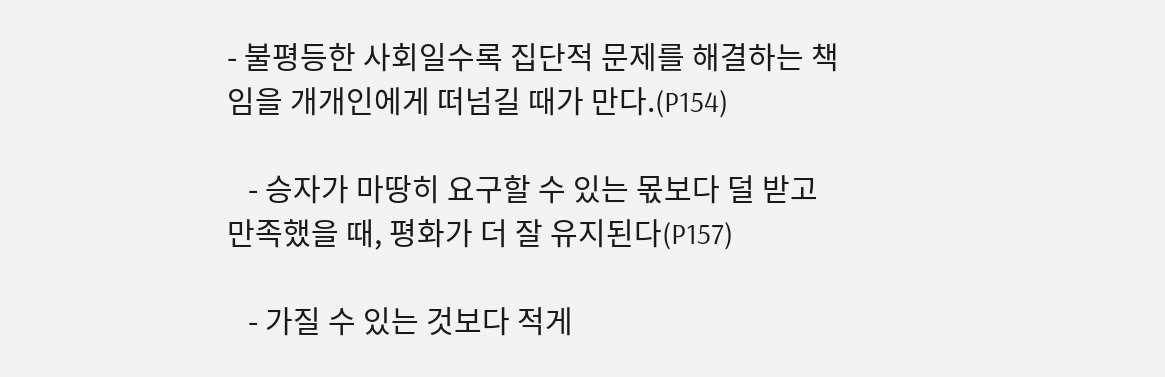- 불평등한 사회일수록 집단적 문제를 해결하는 책임을 개개인에게 떠넘길 때가 만다.(P154)

   - 승자가 마땅히 요구할 수 있는 몫보다 덜 받고 만족했을 때, 평화가 더 잘 유지된다(P157)

   - 가질 수 있는 것보다 적게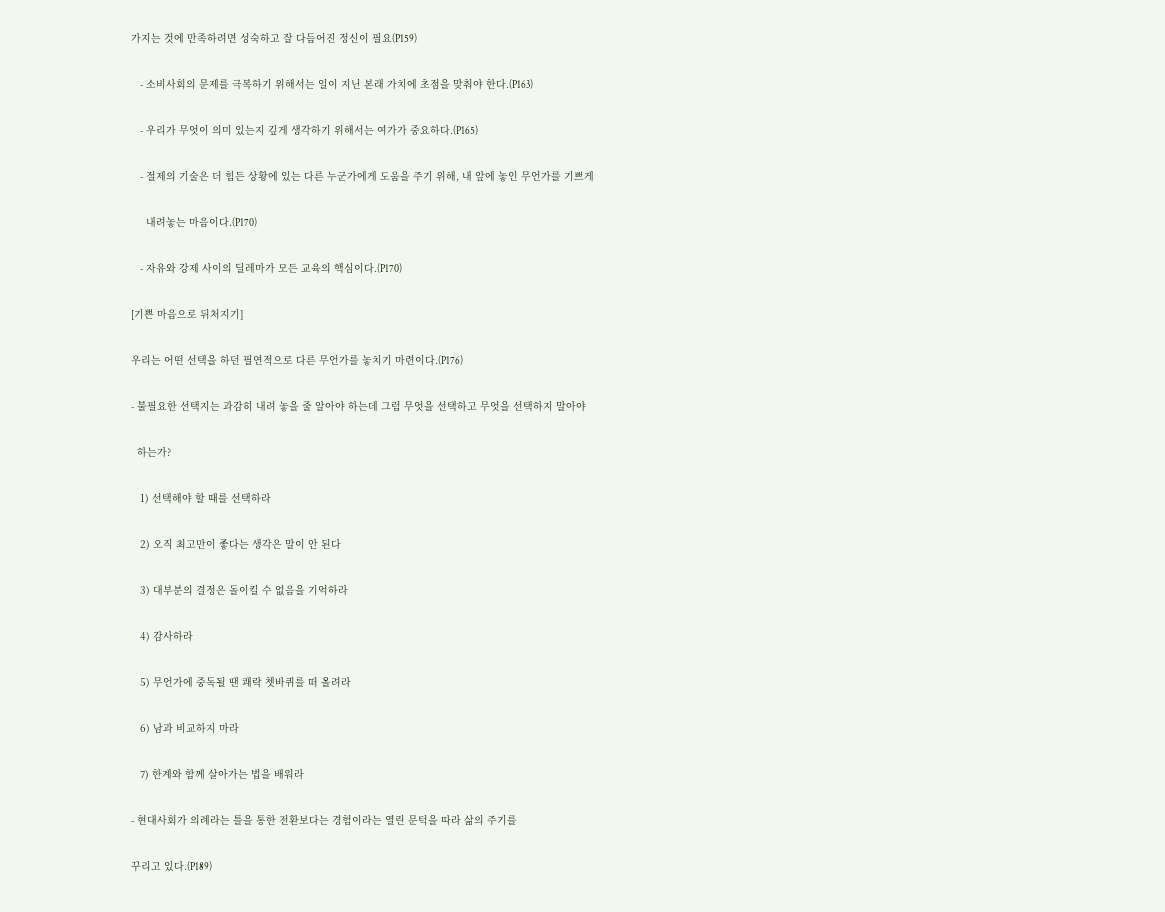가지는 것에 만족하려면 성숙하고 잘 다듬어진 정신이 필요(P159)

   - 소비사회의 문제를 극복하기 위해서는 일이 지닌 본래 가치에 초점을 맞춰야 한다.(P163)

   - 우리가 무엇이 의미 있는지 깊게 생각하기 위해서는 여가가 중요하다.(P165)

   - 절제의 기술은 더 힘든 상황에 있는 다른 누군가에게 도움을 주기 위해, 내 앞에 놓인 무언가를 기쁘게

     내려놓는 마음이다.(P170)

   - 자유와 강제 사이의 딜레마가 모든 교육의 핵심이다.(P170)

[기쁜 마음으로 뒤처지기]

우리는 어떤 선택을 하던 필연적으로 다른 무언가를 놓치기 마련이다.(P176)

- 불필요한 선택지는 과감히 내려 놓을 줄 알아야 하는데 그럼 무엇을 선택하고 무엇을 선택하지 말아야

  하는가?

   1) 선택해야 할 때를 선택하라

   2) 오직 최고만이 좋다는 생각은 말이 안 된다

   3) 대부분의 결정은 돌이킬 수 없음을 기억하라

   4) 감사하라

   5) 무언가에 중독될 땐 쾌락 쳇바퀴를 떠 올려라

   6) 남과 비교하지 마라

   7) 한계와 함께 살아가는 법을 배워라

- 현대사회가 의례라는 틀을 통한 전환보다는 경험이라는 열린 문턱을 따라 삶의 주기를

꾸리고 있다.(P189)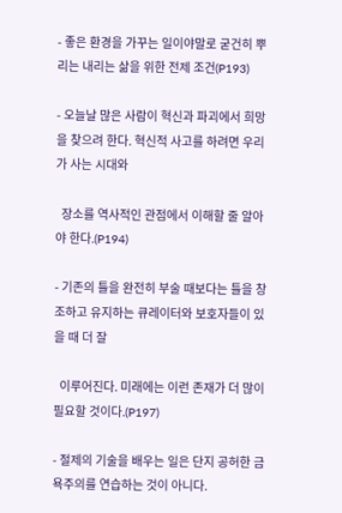- 좋은 환경을 가꾸는 일이야말로 굳건히 뿌리는 내리는 삶을 위한 전제 조건(P193)

- 오늘날 많은 사람이 혁신과 파괴에서 희망을 찾으려 한다. 혁신적 사고를 하려면 우리가 사는 시대와

  장소를 역사적인 관점에서 이해할 줄 알아야 한다.(P194)

- 기존의 틀을 완전히 부술 때보다는 틀을 창조하고 유지하는 큐레이터와 보호자들이 있을 때 더 잘

  이루어진다. 미래에는 이런 존재가 더 많이 필요할 것이다.(P197)

- 절제의 기술을 배우는 일은 단지 공허한 금욕주의를 연습하는 것이 아니다.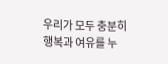우리가 모두 충분히 행복과 여유를 누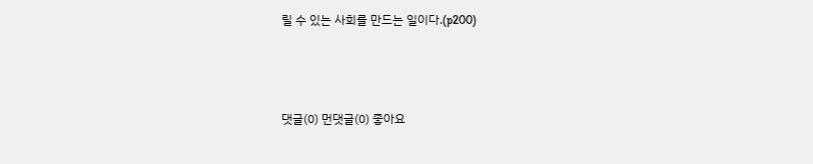릴 수 있는 사회를 만드는 일이다.(p200)



댓글(0) 먼댓글(0) 좋아요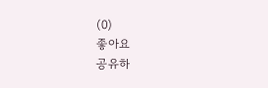(0)
좋아요
공유하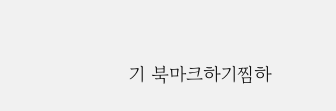기 북마크하기찜하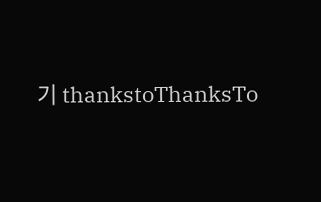기 thankstoThanksTo